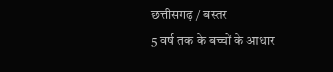छत्तीसगढ़ / बस्तर
5 वर्ष तक के बच्चों के आधार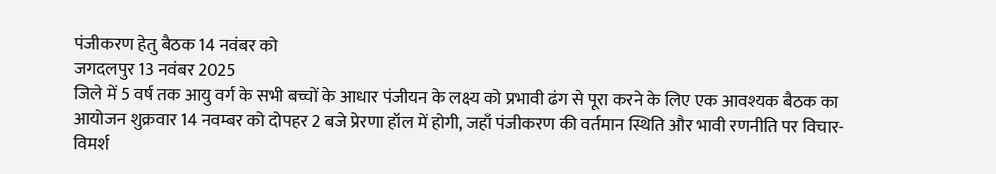पंजीकरण हेतु बैठक 14 नवंबर को
जगदलपुर 13 नवंबर 2025
जिले में 5 वर्ष तक आयु वर्ग के सभी बच्चों के आधार पंजीयन के लक्ष्य को प्रभावी ढंग से पूरा करने के लिए एक आवश्यक बैठक का आयोजन शुक्रवार 14 नवम्बर को दोपहर 2 बजे प्रेरणा हॉल में होगी, जहाँ पंजीकरण की वर्तमान स्थिति और भावी रणनीति पर विचार-विमर्श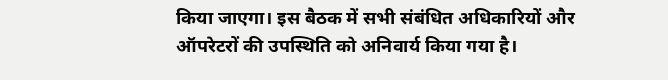किया जाएगा। इस बैठक में सभी संबंधित अधिकारियों और ऑपरेटरों की उपस्थिति को अनिवार्य किया गया है।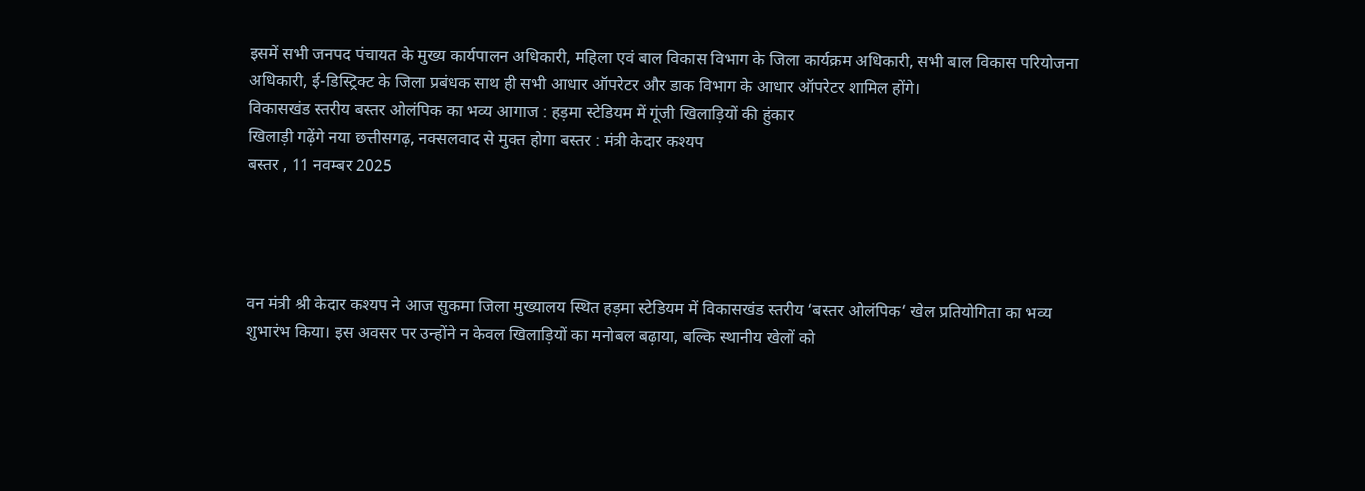इसमें सभी जनपद पंचायत के मुख्य कार्यपालन अधिकारी, महिला एवं बाल विकास विभाग के जिला कार्यक्रम अधिकारी, सभी बाल विकास परियोजना अधिकारी, ई-डिस्ट्रिक्ट के जिला प्रबंधक साथ ही सभी आधार ऑपरेटर और डाक विभाग के आधार ऑपरेटर शामिल होंगे।
विकासखंड स्तरीय बस्तर ओलंपिक का भव्य आगाज : हड़मा स्टेडियम में गूंजी खिलाड़ियों की हुंकार
खिलाड़ी गढ़ेंगे नया छत्तीसगढ़, नक्सलवाद से मुक्त होगा बस्तर : मंत्री केदार कश्यप
बस्तर , 11 नवम्बर 2025




वन मंत्री श्री केदार कश्यप ने आज सुकमा जिला मुख्यालय स्थित हड़मा स्टेडियम में विकासखंड स्तरीय ‘बस्तर ओलंपिक‘ खेल प्रतियोगिता का भव्य शुभारंभ किया। इस अवसर पर उन्होंने न केवल खिलाड़ियों का मनोबल बढ़ाया, बल्कि स्थानीय खेलों को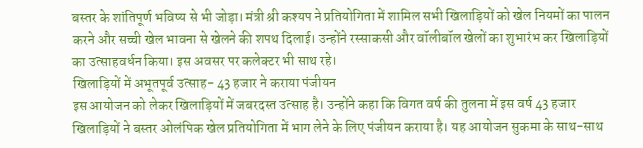बस्तर के शांतिपूर्ण भविष्य से भी जोड़ा। मंत्री श्री कश्यप ने प्रतियोगिता में शामिल सभी खिलाड़ियों को खेल नियमों का पालन करने और सच्ची खेल भावना से खेलने की शपथ दिलाई। उन्होंने रस्साकसी और वॉलीबॉल खेलों का शुभारंभ कर खिलाड़ियों का उत्साहवर्धन किया। इस अवसर पर कलेक्टर भी साथ रहे।
खिलाड़ियों में अभूतपूर्व उत्साह- 43 हजार ने कराया पंजीयन
इस आयोजन को लेकर खिलाड़ियों में जबरदस्त उत्साह है। उन्होंने कहा कि विगत वर्ष की तुलना में इस वर्ष 43 हजार खिलाड़ियों ने बस्तर ओलंपिक खेल प्रतियोगिता में भाग लेने के लिए पंजीयन कराया है। यह आयोजन सुकमा के साथ-साथ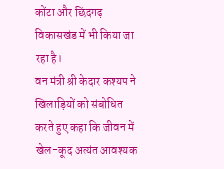कोंटा और छिंदगढ़ विकासखंड में भी किया जा रहा है।
वन मंत्री श्री केदार कश्यप ने खिलाड़ियों को संबोधित करते हुए कहा कि जीवन में खेल-कूद अत्यंत आवश्यक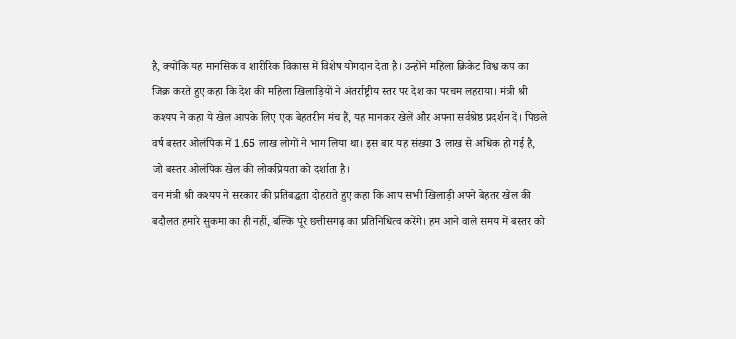है, क्योंकि यह मानसिक व शारीरिक विकास में विशेष योगदान देता है। उन्होंने महिला क्रिकेट विश्व कप का जिक्र करते हुए कहा कि देश की महिला खिलाड़ियों ने अंतर्राष्ट्रीय स्तर पर देश का परचम लहराया। मंत्री श्री कश्यप ने कहा ये खेल आपके लिए एक बेहतरीन मंच हैं, यह मानकर खेलें और अपना सर्वश्रेष्ठ प्रदर्शन दें। पिछले वर्ष बस्तर ओलंपिक में 1.65 लाख लोगों ने भाग लिया था। इस बार यह संख्या 3 लाख से अधिक हो गई है, जो बस्तर ओलंपिक खेल की लोकप्रियता को दर्शाता है।
वन मंत्री श्री कश्यप ने सरकार की प्रतिबद्धता दोहराते हुए कहा कि आप सभी खिलाड़ी अपने बेहतर खेल की बदौलत हमारे सुकमा का ही नहीं, बल्कि पूरे छत्तीसगढ़ का प्रतिनिधित्व करेंगे। हम आने वाले समय में बस्तर को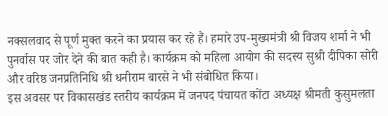नक्सलवाद से पूर्ण मुक्त करने का प्रयास कर रहे हैं। हमारे उप-मुख्यमंत्री श्री विजय शर्मा ने भी पुनर्वास पर जोर देने की बात कही है। कार्यक्रम को महिला आयोग की सदस्य सुश्री दीपिका सोरी और वरिष्ठ जनप्रतिनिधि श्री धनीराम बारसे ने भी संबोधित किया।
इस अवसर पर विकासखंड स्तरीय कार्यक्रम में जनपद पंचायत कोंटा अध्यक्ष श्रीमती कुसुमलता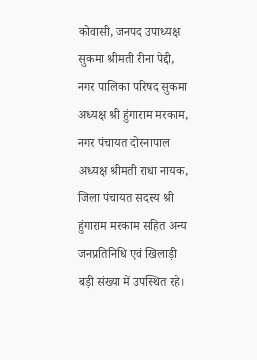कोवासी, जनपद उपाध्यक्ष सुकमा श्रीमती रीना पेद्दी, नगर पालिका परिषद सुकमा अध्यक्ष श्री हुंगाराम मरकाम, नगर पंचायत दोरनापाल अध्यक्ष श्रीमती राधा नायक, जिला पंचायत सदस्य श्री हुंगाराम मरकाम सहित अन्य जनप्रतिनिधि एवं खिलाड़ी बड़ी संख्या में उपस्थित रहे।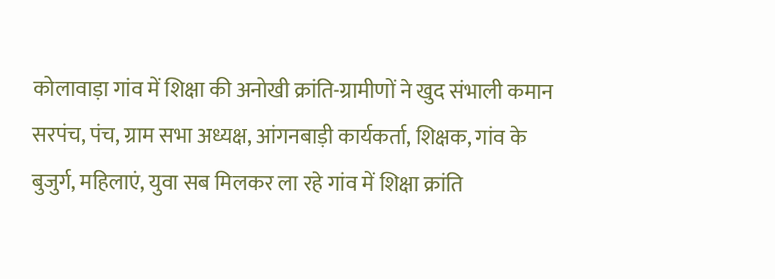कोलावाड़ा गांव में शिक्षा की अनोखी क्रांति-ग्रामीणों ने खुद संभाली कमान
सरपंच, पंच, ग्राम सभा अध्यक्ष, आंगनबाड़ी कार्यकर्ता, शिक्षक, गांव के बुजुर्ग, महिलाएं, युवा सब मिलकर ला रहे गांव में शिक्षा क्रांति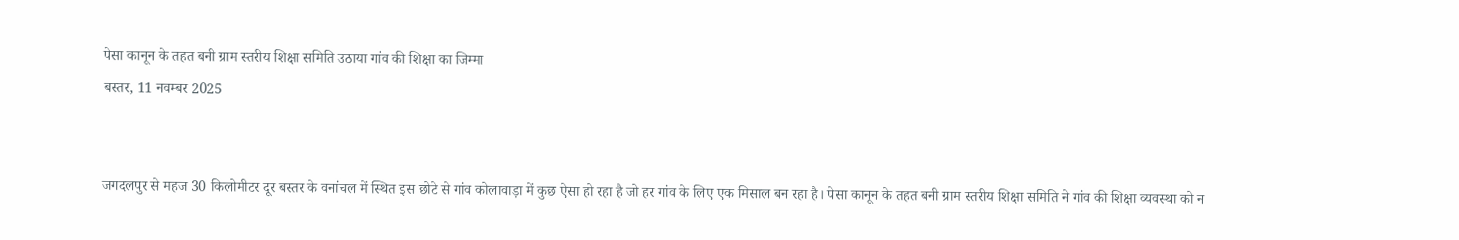पेसा कानून के तहत बनी ग्राम स्तरीय शिक्षा समिति उठाया गांव की शिक्षा का जिम्मा
बस्तर, 11 नवम्बर 2025


जगदलपुर से महज 30 किलोमीटर दूर बस्तर के वनांचल में स्थित इस छोटे से गांव कोलावाड़ा में कुछ ऐसा हो रहा है जो हर गांव के लिए एक मिसाल बन रहा है। पेसा कानून के तहत बनी ग्राम स्तरीय शिक्षा समिति ने गांव की शिक्षा व्यवस्था को न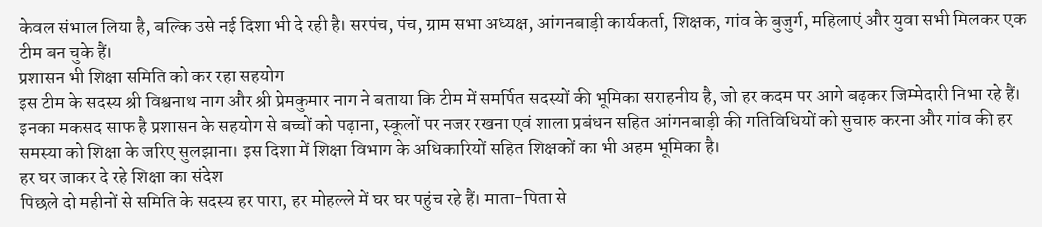केवल संभाल लिया है, बल्कि उसे नई दिशा भी दे रही है। सरपंच, पंच, ग्राम सभा अध्यक्ष, आंगनबाड़ी कार्यकर्ता, शिक्षक, गांव के बुजुर्ग, महिलाएं और युवा सभी मिलकर एक टीम बन चुके हैं।
प्रशासन भी शिक्षा समिति को कर रहा सहयोग
इस टीम के सदस्य श्री विश्वनाथ नाग और श्री प्रेमकुमार नाग ने बताया कि टीम में समर्पित सदस्यों की भूमिका सराहनीय है, जो हर कदम पर आगे बढ़कर जिम्मेदारी निभा रहे हैं। इनका मकसद साफ है प्रशासन के सहयोग से बच्चों को पढ़ाना, स्कूलों पर नजर रखना एवं शाला प्रबंधन सहित आंगनबाड़ी की गतिविधियों को सुचारु करना और गांव की हर समस्या को शिक्षा के जरिए सुलझाना। इस दिशा में शिक्षा विभाग के अधिकारियों सहित शिक्षकों का भी अहम भूमिका है।
हर घर जाकर दे रहे शिक्षा का संदेश
पिछले दो महीनों से समिति के सदस्य हर पारा, हर मोहल्ले में घर घर पहुंच रहे हैं। माता-पिता से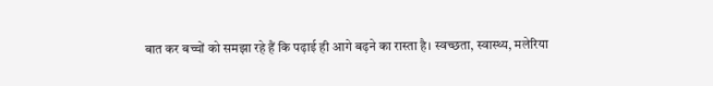बात कर बच्चों को समझा रहे हैं कि पढ़ाई ही आगे बढ़ने का रास्ता है। स्वच्छता, स्वास्थ्य, मलेरिया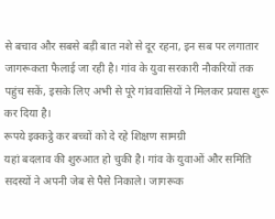से बचाव और सबसे बड़ी बात नशे से दूर रहना, इन सब पर लगातार जागरूकता फैलाई जा रही है। गांव के युवा सरकारी नौकरियों तक पहुंच सकें, इसके लिए अभी से पूरे गांववासियों ने मिलकर प्रयास शुरू कर दिया है।
रूपये इक्कट्ठे कर बच्चों को दे रहे शिक्षण सामग्री
यहां बदलाव की शुरुआत हो चुकी है। गांव के युवाओं और समिति सदस्यों ने अपनी जेब से पैसे निकाले। जागरूक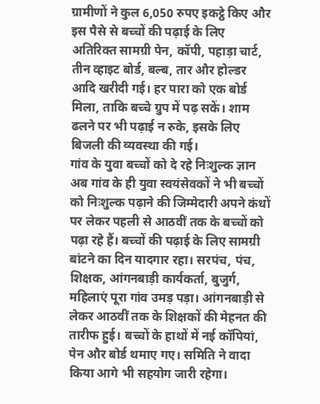ग्रामीणों ने कुल 6,050 रुपए इकट्ठे किए और इस पैसे से बच्चों की पढ़ाई के लिए अतिरिक्त सामग्री पेन, कॉपी, पहाड़ा चार्ट, तीन व्हाइट बोर्ड, बल्ब, तार और होल्डर आदि खरीदी गई। हर पारा को एक बोर्ड मिला, ताकि बच्चे ग्रुप में पढ़ सकें। शाम ढलने पर भी पढ़ाई न रुके, इसके लिए बिजली की व्यवस्था की गई।
गांव के युवा बच्चों को दे रहे निःशुल्क ज्ञान
अब गांव के ही युवा स्वयंसेवकों ने भी बच्चों को निःशुल्क पढ़ाने की जिम्मेदारी अपने कंधों पर लेकर पहली से आठवीं तक के बच्चों को पढ़ा रहे हैं। बच्चों की पढ़ाई के लिए सामग्री बांटने का दिन यादगार रहा। सरपंच, पंच, शिक्षक, आंगनबाड़ी कार्यकर्ता, बुजुर्ग, महिलाएं पूरा गांव उमड़ पड़ा। आंगनबाड़ी से लेकर आठवीं तक के शिक्षकों की मेहनत की तारीफ हुई। बच्चों के हाथों में नई कॉपियां, पेन और बोर्ड थमाए गए। समिति ने वादा किया आगे भी सहयोग जारी रहेगा।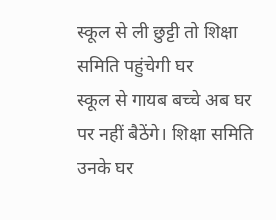स्कूल से ली छुट्टी तो शिक्षा समिति पहुंचेगी घर
स्कूल से गायब बच्चे अब घर पर नहीं बैठेंगे। शिक्षा समिति उनके घर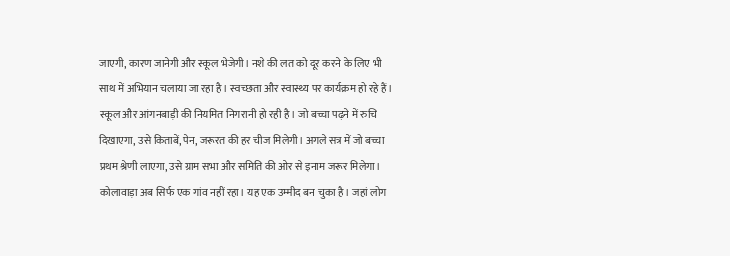जाएगी, कारण जानेगी और स्कूल भेजेगी। नशे की लत को दूर करने के लिए भी साथ में अभियान चलाया जा रहा है। स्वच्छता और स्वास्थ्य पर कार्यक्रम हो रहे हैं। स्कूल और आंगनबाड़ी की नियमित निगरानी हो रही है। जो बच्चा पढ़ने में रुचि दिखाएगा, उसे किताबें, पेन, जरूरत की हर चीज मिलेगी। अगले सत्र में जो बच्चा प्रथम श्रेणी लाएगा, उसे ग्राम सभा और समिति की ओर से इनाम जरूर मिलेगा।
कोलावाड़ा अब सिर्फ एक गांव नहीं रहा। यह एक उम्मीद बन चुका है। जहां लोग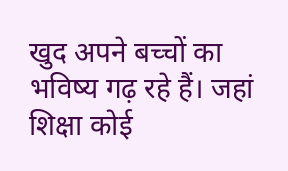खुद अपने बच्चों का भविष्य गढ़ रहे हैं। जहां शिक्षा कोई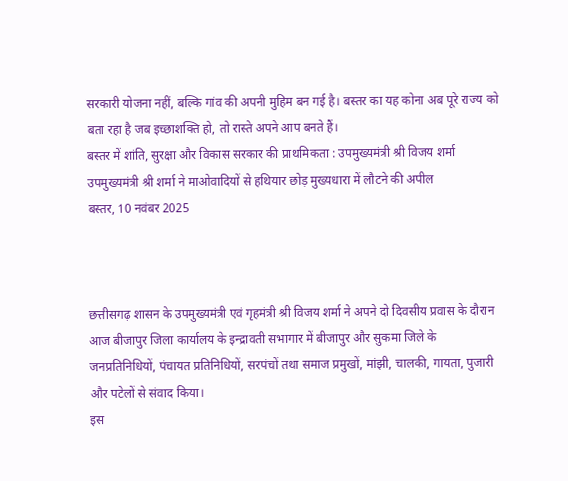सरकारी योजना नहीं, बल्कि गांव की अपनी मुहिम बन गई है। बस्तर का यह कोना अब पूरे राज्य को बता रहा है जब इच्छाशक्ति हो, तो रास्ते अपने आप बनते हैं।
बस्तर में शांति, सुरक्षा और विकास सरकार की प्राथमिकता : उपमुख्यमंत्री श्री विजय शर्मा
उपमुख्यमंत्री श्री शर्मा ने माओवादियों से हथियार छोड़ मुख्यधारा में लौटने की अपील
बस्तर, 10 नवंबर 2025



छत्तीसगढ़ शासन के उपमुख्यमंत्री एवं गृहमंत्री श्री विजय शर्मा ने अपने दो दिवसीय प्रवास के दौरान आज बीजापुर जिला कार्यालय के इन्द्रावती सभागार में बीजापुर और सुकमा जिले के जनप्रतिनिधियों, पंचायत प्रतिनिधियों, सरपंचों तथा समाज प्रमुखों, मांझी, चालकी, गायता, पुजारी और पटेलों से संवाद किया।
इस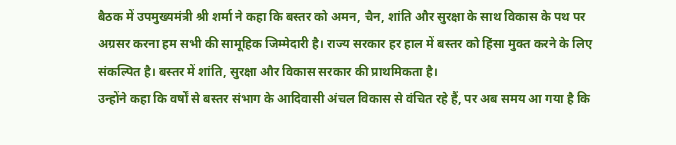बैठक में उपमुख्यमंत्री श्री शर्मा ने कहा कि बस्तर को अमन, चैन, शांति और सुरक्षा के साथ विकास के पथ पर अग्रसर करना हम सभी की सामूहिक जिम्मेदारी है। राज्य सरकार हर हाल में बस्तर को हिंसा मुक्त करने के लिए संकल्पित है। बस्तर में शांति, सुरक्षा और विकास सरकार की प्राथमिकता है।
उन्होंने कहा कि वर्षों से बस्तर संभाग के आदिवासी अंचल विकास से वंचित रहे हैं, पर अब समय आ गया है कि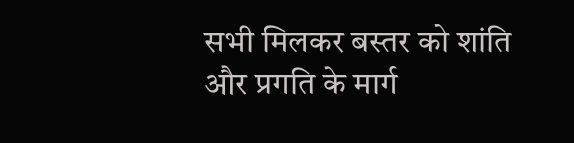सभी मिलकर बस्तर को शांति और प्रगति के मार्ग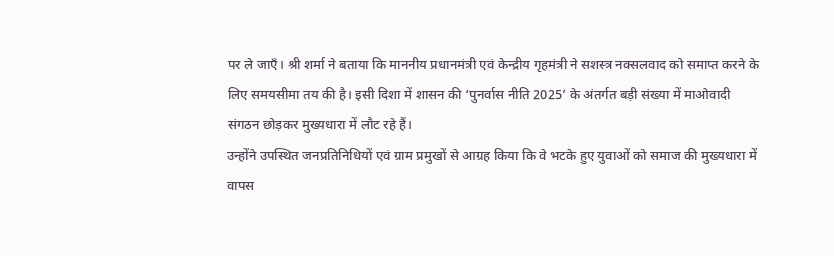पर ले जाएँ। श्री शर्मा ने बताया कि माननीय प्रधानमंत्री एवं केन्द्रीय गृहमंत्री ने सशस्त्र नक्सलवाद को समाप्त करने के लिए समयसीमा तय की है। इसी दिशा में शासन की ‘पुनर्वास नीति 2025’ के अंतर्गत बड़ी संख्या में माओवादी संगठन छोड़कर मुख्यधारा में लौट रहे हैं।
उन्होंने उपस्थित जनप्रतिनिधियों एवं ग्राम प्रमुखों से आग्रह किया कि वे भटके हुए युवाओं को समाज की मुख्यधारा में वापस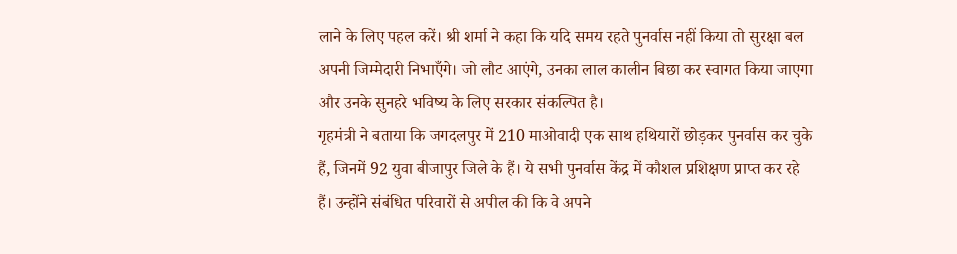लाने के लिए पहल करें। श्री शर्मा ने कहा कि यदि समय रहते पुनर्वास नहीं किया तो सुरक्षा बल अपनी जिम्मेदारी निभाएँगे। जो लौट आएंगे, उनका लाल कालीन बिछा कर स्वागत किया जाएगा और उनके सुनहरे भविष्य के लिए सरकार संकल्पित है।
गृहमंत्री ने बताया कि जगदलपुर में 210 माओवादी एक साथ हथियारों छोड़कर पुनर्वास कर चुके हैं, जिनमें 92 युवा बीजापुर जिले के हैं। ये सभी पुनर्वास केंद्र में कौशल प्रशिक्षण प्राप्त कर रहे हैं। उन्होंने संबंधित परिवारों से अपील की कि वे अपने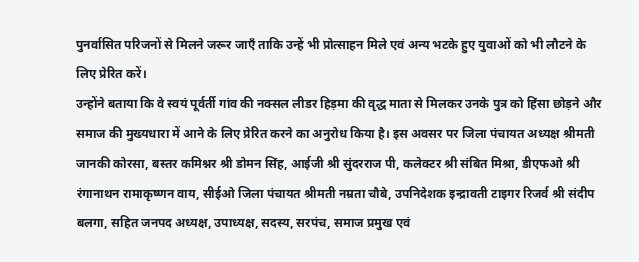पुनर्वासित परिजनों से मिलने जरूर जाएँ ताकि उन्हें भी प्रोत्साहन मिले एवं अन्य भटके हुए युवाओं को भी लौटने के लिए प्रेरित करें।
उन्होंने बताया कि वे स्वयं पूर्वर्ती गांव की नक्सल लीडर हिड़मा की वृद्ध माता से मिलकर उनके पुत्र को हिंसा छोड़ने और समाज की मुख्यधारा में आने के लिए प्रेरित करने का अनुरोध किया है। इस अवसर पर जिला पंचायत अध्यक्ष श्रीमती जानकी कोरसा, बस्तर कमिश्नर श्री डोमन सिंह, आईजी श्री सुंदरराज पी, कलेक्टर श्री संबित मिश्रा, डीएफओ श्री रंगानाथन रामाकृष्णन वाय, सीईओ जिला पंचायत श्रीमती नम्रता चौबे, उपनिदेशक इन्द्रावती टाइगर रिजर्व श्री संदीप बलगा, सहित जनपद अध्यक्ष, उपाध्यक्ष, सदस्य, सरपंच, समाज प्रमुख एवं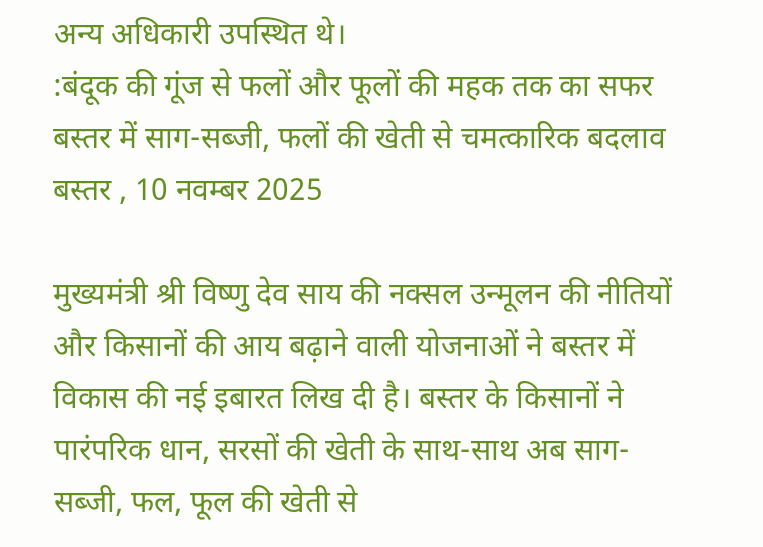अन्य अधिकारी उपस्थित थे।
:बंदूक की गूंज से फलों और फूलों की महक तक का सफर
बस्तर में साग-सब्जी, फलों की खेती से चमत्कारिक बदलाव
बस्तर , 10 नवम्बर 2025

मुख्यमंत्री श्री विष्णु देव साय की नक्सल उन्मूलन की नीतियों और किसानों की आय बढ़ाने वाली योजनाओं ने बस्तर में विकास की नई इबारत लिख दी है। बस्तर के किसानों ने पारंपरिक धान, सरसों की खेती के साथ-साथ अब साग-सब्जी, फल, फूल की खेती से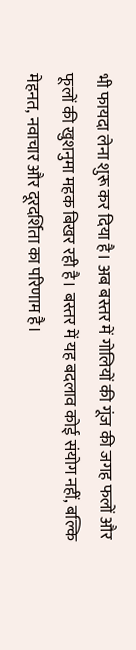भी फायदा लेना शुरू कर दिया है। अब बस्तर में गोलियों की गूंज की जगह फलों और फूलों की खुशनुमा महक बिखर रही है। बस्तर में यह बदलाव कोई संयोग नहीं, बल्कि मेहनत, नवाचार और दूरदर्शिता का परिणाम है।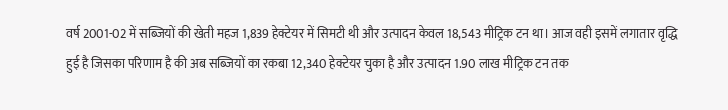वर्ष 2001-02 में सब्जियों की खेती महज 1,839 हेक्टेयर में सिमटी थी और उत्पादन केवल 18,543 मीट्रिक टन था। आज वही इसमें लगातार वृद्धि हुई है जिसका परिणाम है की अब सब्जियों का रकबा 12,340 हेक्टेयर चुका है और उत्पादन 1.90 लाख मीट्रिक टन तक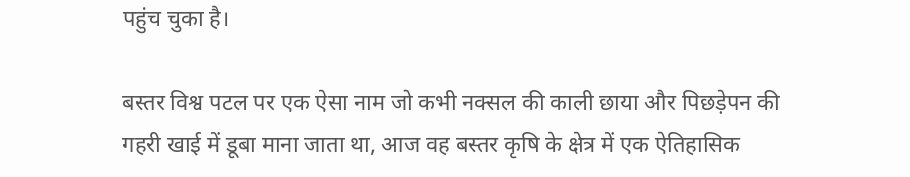पहुंच चुका है।

बस्तर विश्व पटल पर एक ऐसा नाम जो कभी नक्सल की काली छाया और पिछड़ेपन की गहरी खाई में डूबा माना जाता था, आज वह बस्तर कृषि के क्षेत्र में एक ऐतिहासिक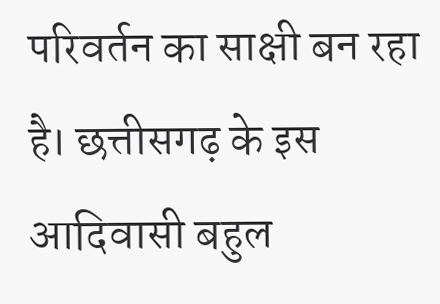परिवर्तन का साक्षी बन रहा है। छत्तीसगढ़ के इस आदिवासी बहुल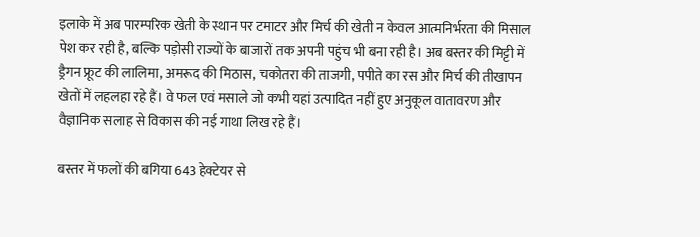इलाके में अब पारम्परिक खेती के स्थान पर टमाटर और मिर्च की खेती न केवल आत्मनिर्भरता की मिसाल पेश कर रही है, बल्कि पड़ोसी राज्यों के बाजारों तक अपनी पहुंच भी बना रही है। अब बस्तर की मिट्टी में ड्रैगन फ्रूट की लालिमा, अमरूद की मिठास, चकोतरा की ताजगी, पपीते का रस और मिर्च की तीखापन खेतों में लहलहा रहे हैं। वे फल एवं मसाले जो कभी यहां उत्पादित नहीं हुए अनुकूल वातावरण और वैज्ञानिक सलाह से विकास की नई गाथा लिख रहे हैं।

बस्तर में फलों की बगिया 643 हेक्टेयर से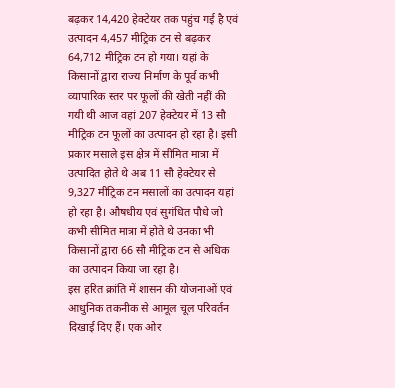बढ़कर 14,420 हेक्टेयर तक पहुंच गई है एवं उत्पादन 4,457 मीट्रिक टन से बढ़कर 64,712 मीट्रिक टन हो गया। यहां के किसानों द्वारा राज्य निर्माण के पूर्व कभी व्यापारिक स्तर पर फूलों की खेती नहीं की गयी थी आज वहां 207 हेक्टेयर में 13 सौ मीट्रिक टन फूलों का उत्पादन हो रहा है। इसी प्रकार मसाले इस क्षेत्र में सीमित मात्रा में उत्पादित होते थे अब 11 सौ हेक्टेयर से 9,327 मीट्रिक टन मसालों का उत्पादन यहां हो रहा है। औषधीय एवं सुगंधित पौधे जो कभी सीमित मात्रा में होते थे उनका भी किसानों द्वारा 66 सौ मीट्रिक टन से अधिक का उत्पादन किया जा रहा है।
इस हरित क्रांति में शासन की योजनाओं एवं आधुनिक तकनीक से आमूल चूल परिवर्तन दिखाई दिए हैं। एक ओर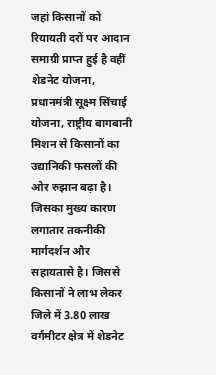जहां किसानों को रियायती दरों पर आदान समाग्री प्राप्त हुई है वहीं शेडनेट योजना, प्रधानमंत्री सूक्ष्म सिंचाई योजना, राष्ट्रीय बागबानी मिशन से किसानों का उद्यानिकी फसलों की ओर रुझान बढ़ा है। जिसका मुख्य कारण लगातार तकनीकी मार्गदर्शन और सहायतासे है। जिससे किसानों ने लाभ लेकर जिले में 3.80 लाख वर्गमीटर क्षेत्र में शेडनेट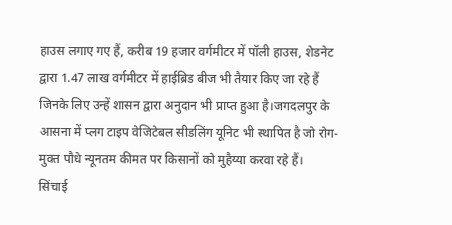हाउस लगाए गए हैं, करीब 19 हजार वर्गमीटर में पॉली हाउस, शेडनेट द्वारा 1.47 लाख वर्गमीटर में हाईब्रिड बीज भी तैयार किए जा रहे हैं जिनके लिए उन्हें शासन द्वारा अनुदान भी प्राप्त हुआ है।जगदलपुर के आसना में प्लग टाइप वेजिटेबल सीडलिंग यूनिट भी स्थापित है जो रोग-मुक्त पौधे न्यूनतम कीमत पर किसानों को मुहैय्या करवा रहे हैं।
सिंचाई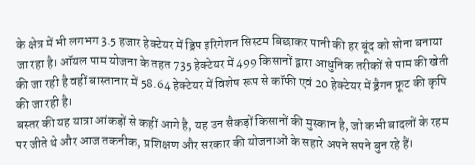के क्षेत्र में भी लगभग 3.5 हजार हेक्टेयर में ड्रिप इरिगेशन सिस्टम बिछाकर पानी की हर बूंद को सोना बनाया जा रहा है। ऑयल पाम योजना के तहत 735 हेक्टेयर में 499 किसानों द्वारा आधुनिक तरीकों से पाम की खेती की जा रही है वहीं बास्तानार में 58.64 हेक्टेयर में विशेष रूप से कॉफी एवं 20 हेक्टेयर में ड्रैगन फ्रूट की कृषि की जा रही है।
बस्तर की यह यात्रा आंकड़ों से कहीं आगे है, यह उन सैकड़ों किसानों की मुस्कान है, जो कभी बादलों के रहम पर जीते थे और आज तकनीक, प्रशिक्षण और सरकार की योजनाओं के सहारे अपने सपने बुन रहे हैं।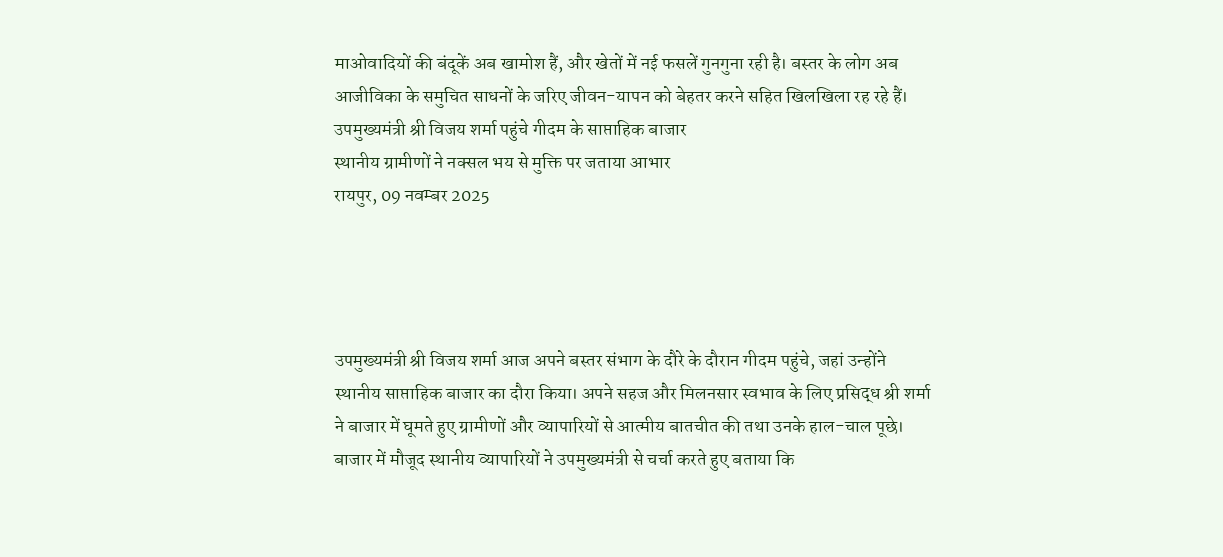माओवादियों की बंदूकें अब खामोश हैं, और खेतों में नई फसलें गुनगुना रही है। बस्तर के लोग अब आजीविका के समुचित साधनों के जरिए जीवन-यापन को बेहतर करने सहित खिलखिला रह रहे हैं।
उपमुख्यमंत्री श्री विजय शर्मा पहुंचे गीदम के साप्ताहिक बाजार
स्थानीय ग्रामीणों ने नक्सल भय से मुक्ति पर जताया आभार
रायपुर, 09 नवम्बर 2025




उपमुख्यमंत्री श्री विजय शर्मा आज अपने बस्तर संभाग के दौरे के दौरान गीदम पहुंचे, जहां उन्होंने स्थानीय साप्ताहिक बाजार का दौरा किया। अपने सहज और मिलनसार स्वभाव के लिए प्रसिद्ध श्री शर्मा ने बाजार में घूमते हुए ग्रामीणों और व्यापारियों से आत्मीय बातचीत की तथा उनके हाल-चाल पूछे।
बाजार में मौजूद स्थानीय व्यापारियों ने उपमुख्यमंत्री से चर्चा करते हुए बताया कि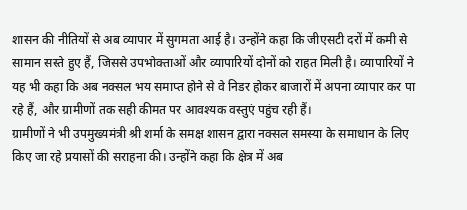शासन की नीतियों से अब व्यापार में सुगमता आई है। उन्होंने कहा कि जीएसटी दरों में कमी से सामान सस्ते हुए हैं, जिससे उपभोक्ताओं और व्यापारियों दोनों को राहत मिली है। व्यापारियों ने यह भी कहा कि अब नक्सल भय समाप्त होने से वे निडर होकर बाजारों में अपना व्यापार कर पा रहे हैं, और ग्रामीणों तक सही कीमत पर आवश्यक वस्तुएं पहुंच रही हैं।
ग्रामीणों ने भी उपमुख्यमंत्री श्री शर्मा के समक्ष शासन द्वारा नक्सल समस्या के समाधान के लिए किए जा रहे प्रयासों की सराहना की। उन्होंने कहा कि क्षेत्र में अब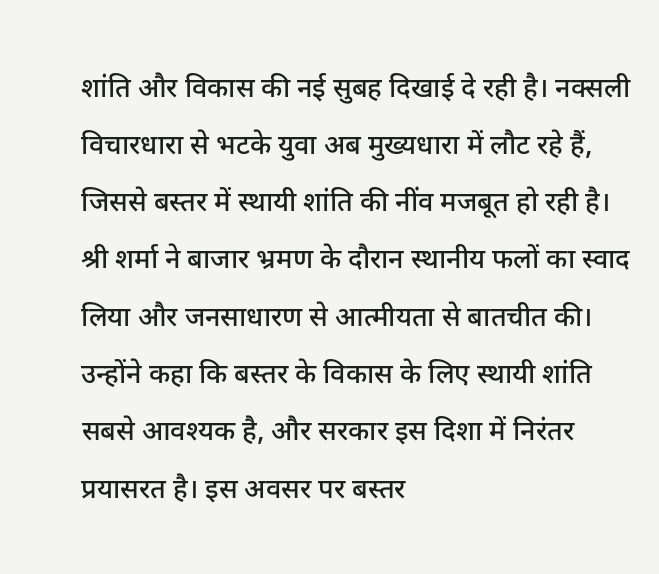शांति और विकास की नई सुबह दिखाई दे रही है। नक्सली विचारधारा से भटके युवा अब मुख्यधारा में लौट रहे हैं, जिससे बस्तर में स्थायी शांति की नींव मजबूत हो रही है।
श्री शर्मा ने बाजार भ्रमण के दौरान स्थानीय फलों का स्वाद लिया और जनसाधारण से आत्मीयता से बातचीत की। उन्होंने कहा कि बस्तर के विकास के लिए स्थायी शांति सबसे आवश्यक है, और सरकार इस दिशा में निरंतर प्रयासरत है। इस अवसर पर बस्तर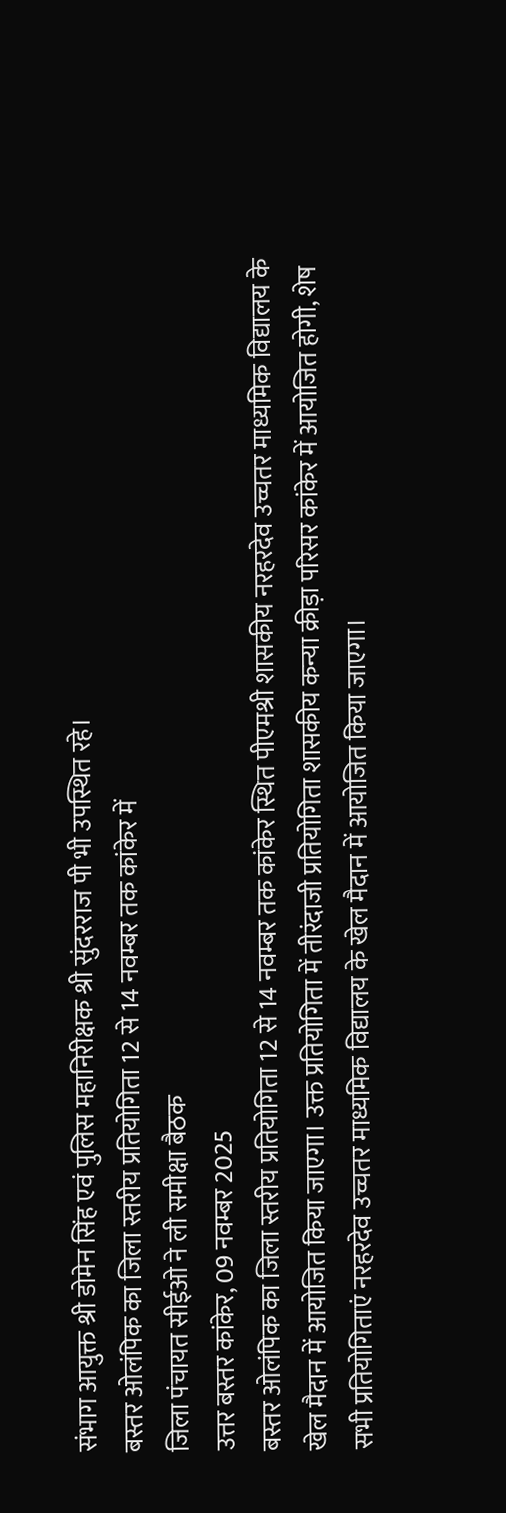संभाग आयुक्त श्री डोमेन सिंह एवं पुलिस महानिरीक्षक श्री सुंदरराज पी भी उपस्थित रहे।
बस्तर ओलंपिक का जिला स्तरीय प्रतियोगिता 12 से 14 नवम्बर तक कांकेर में
जिला पंचायत सीईओ ने ली समीक्षा बैठक
उत्तर बस्तर कांकेर, 09 नवम्बर 2025
बस्तर ओलंपिक का जिला स्तरीय प्रतियोगिता 12 से 14 नवम्बर तक कांकेर स्थित पीएमश्री शासकीय नरहरदेव उच्चतर माध्यमिक विद्यालय के खेल मैदान में आयोजित किया जाएगा। उक्त प्रतियोगिता में तीरंदाजी प्रतियोगिता शासकीय कन्या क्रीड़ा परिसर कांकेर में आयोजित होगी, शेष सभी प्रतियोगिताएं नरहरदेव उच्चतर माध्यमिक विद्यालय के खेल मैदान में आयोजित किया जाएगा।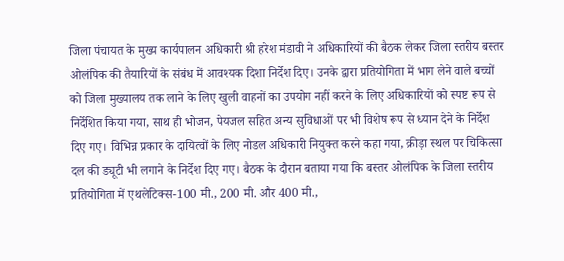जिला पंचायत के मुख्य कार्यपालन अधिकारी श्री हरेश मंडावी ने अधिकारियों की बैठक लेकर जिला स्तरीय बस्तर ओलंपिक की तैयारियों के संबंध में आवश्यक दिशा निर्देश दिए। उनके द्वारा प्रतियोगिता में भाग लेने वाले बच्चों को जिला मुख्यालय तक लाने के लिए खुली वाहनों का उपयोग नहीं करने के लिए अधिकारियों को स्पष्ट रूप से निर्देशित किया गया, साथ ही भोजन, पेयजल सहित अन्य सुविधाओं पर भी विशेष रूप से ध्यान देने के निर्देश दिए गए। विभिन्न प्रकार के दायित्वों के लिए नोडल अधिकारी नियुक्त करने कहा गया, क्रीड़ा स्थल पर चिकित्सा दल की ड्यूटी भी लगाने के निर्देश दिए गए। बैठक के दौरान बताया गया कि बस्तर ओलंपिक के जिला स्तरीय प्रतियोगिता में एथलेटिक्स-100 मी., 200 मी. और 400 मी.,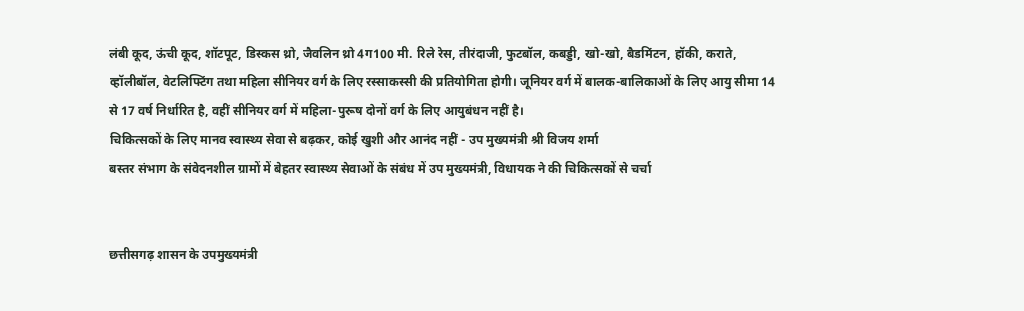लंबी कूद, ऊंची कूद, शॉटपूट, डिस्कस थ्रो, जैवलिन थ्रो 4ग100 मी. रिले रेस, तीरंदाजी, फुटबॉल, कबड्डी, खो-खो, बैडमिंटन, हॉकी, कराते, व्हॉलीबॉल, वेटलिफ्टिंग तथा महिला सीनियर वर्ग के लिए रस्साकस्सी की प्रतियोगिता होगी। जूनियर वर्ग में बालक-बालिकाओं के लिए आयु सीमा 14 से 17 वर्ष निर्धारित है, वहीं सीनियर वर्ग में महिला-पुरूष दोनों वर्ग के लिए आयुबंधन नहीं है।
चिकित्सकों के लिए मानव स्वास्थ्य सेवा से बढ़कर, कोई खुशी और आनंद नहीं - उप मुख्यमंत्री श्री विजय शर्मा
बस्तर संभाग के संवेदनशील ग्रामों में बेहतर स्वास्थ्य सेवाओं के संबंध में उप मुख्यमंत्री, विधायक ने की चिकित्सकों से चर्चा


छत्तीसगढ़ शासन के उपमुख्यमंत्री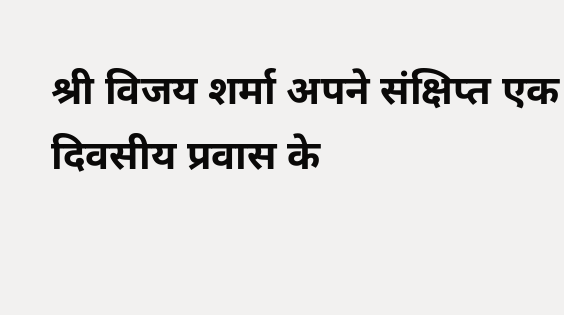श्री विजय शर्मा अपने संक्षिप्त एक दिवसीय प्रवास के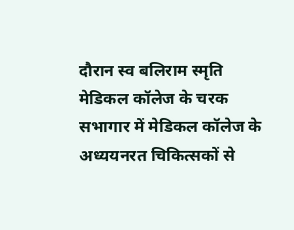दौरान स्व बलिराम स्मृति मेडिकल कॉलेज के चरक सभागार में मेडिकल कॉलेज के अध्ययनरत चिकित्सकों से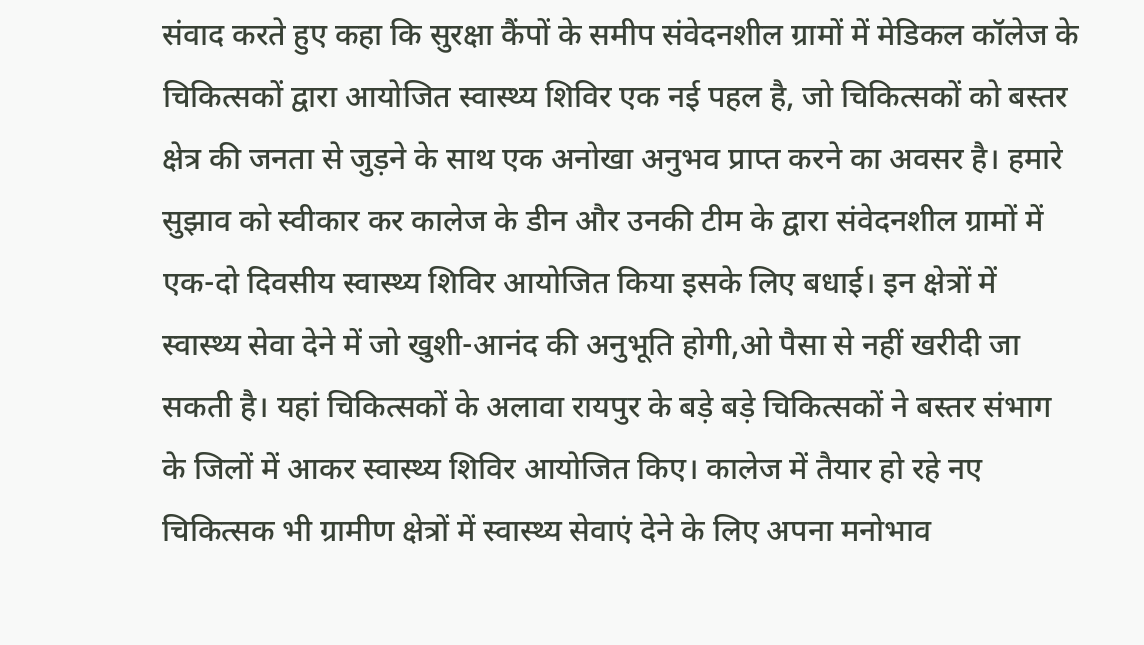संवाद करते हुए कहा कि सुरक्षा कैंपों के समीप संवेदनशील ग्रामों में मेडिकल कॉलेज के चिकित्सकों द्वारा आयोजित स्वास्थ्य शिविर एक नई पहल है, जो चिकित्सकों को बस्तर क्षेत्र की जनता से जुड़ने के साथ एक अनोखा अनुभव प्राप्त करने का अवसर है। हमारे सुझाव को स्वीकार कर कालेज के डीन और उनकी टीम के द्वारा संवेदनशील ग्रामों में एक-दो दिवसीय स्वास्थ्य शिविर आयोजित किया इसके लिए बधाई। इन क्षेत्रों में स्वास्थ्य सेवा देने में जो खुशी-आनंद की अनुभूति होगी,ओ पैसा से नहीं खरीदी जा सकती है। यहां चिकित्सकों के अलावा रायपुर के बड़े बड़े चिकित्सकों ने बस्तर संभाग के जिलों में आकर स्वास्थ्य शिविर आयोजित किए। कालेज में तैयार हो रहे नए चिकित्सक भी ग्रामीण क्षेत्रों में स्वास्थ्य सेवाएं देने के लिए अपना मनोभाव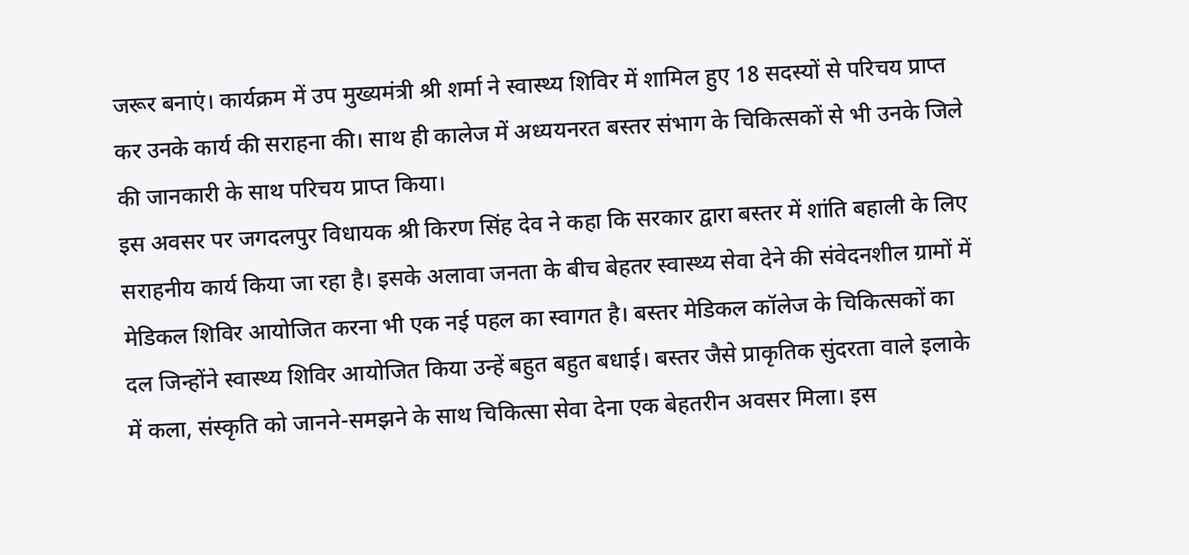जरूर बनाएं। कार्यक्रम में उप मुख्यमंत्री श्री शर्मा ने स्वास्थ्य शिविर में शामिल हुए 18 सदस्यों से परिचय प्राप्त कर उनके कार्य की सराहना की। साथ ही कालेज में अध्ययनरत बस्तर संभाग के चिकित्सकों से भी उनके जिले की जानकारी के साथ परिचय प्राप्त किया।
इस अवसर पर जगदलपुर विधायक श्री किरण सिंह देव ने कहा कि सरकार द्वारा बस्तर में शांति बहाली के लिए सराहनीय कार्य किया जा रहा है। इसके अलावा जनता के बीच बेहतर स्वास्थ्य सेवा देने की संवेदनशील ग्रामों में मेडिकल शिविर आयोजित करना भी एक नई पहल का स्वागत है। बस्तर मेडिकल कॉलेज के चिकित्सकों का दल जिन्होंने स्वास्थ्य शिविर आयोजित किया उन्हें बहुत बहुत बधाई। बस्तर जैसे प्राकृतिक सुंदरता वाले इलाके में कला, संस्कृति को जानने-समझने के साथ चिकित्सा सेवा देना एक बेहतरीन अवसर मिला। इस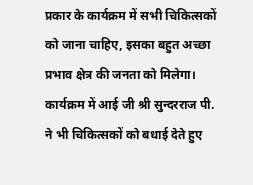प्रकार के कार्यक्रम में सभी चिकित्सकों को जाना चाहिए, इसका बहुत अच्छा प्रभाव क्षेत्र की जनता को मिलेगा। कार्यक्रम में आई जी श्री सुन्दरराज पी. ने भी चिकित्सकों को बधाई देते हुए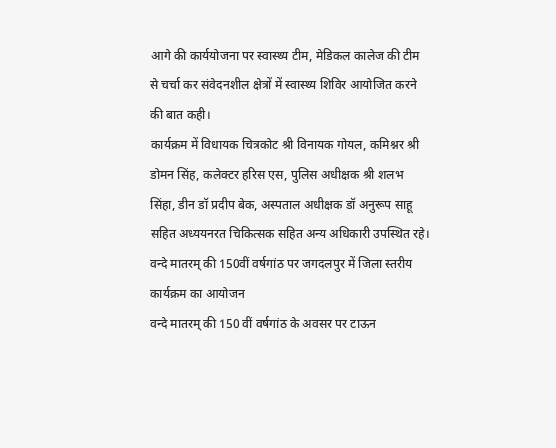आगे की कार्ययोजना पर स्वास्थ्य टीम, मेडिकल कालेज की टीम से चर्चा कर संवेदनशील क्षेत्रों में स्वास्थ्य शिविर आयोजित करने की बात कही।
कार्यक्रम में विधायक चित्रकोट श्री विनायक गोयल, कमिश्नर श्री डोमन सिंह, कलेक्टर हरिस एस, पुलिस अधीक्षक श्री शलभ सिंहा, डीन डॉ प्रदीप बेक, अस्पताल अधीक्षक डॉ अनुरूप साहू सहित अध्ययनरत चिकित्सक सहित अन्य अधिकारी उपस्थित रहे।
वन्दे मातरम् की 150वीं वर्षगांठ पर जगदलपुर में जिला स्तरीय कार्यक्रम का आयोजन
वन्दे मातरम् की 150 वीं वर्षगांठ के अवसर पर टाऊन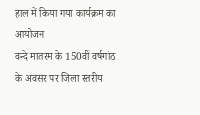हाल में किया गया कार्यक्रम का आयोजन
वन्दे मातरम के 150वीं वर्षगांठ के अवसर पर जिला स्तरीय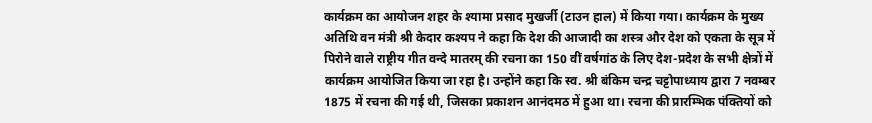कार्यक्रम का आयोजन शहर के श्यामा प्रसाद मुखर्जी (टाउन हाल) में किया गया। कार्यक्रम के मुख्य अतिथि वन मंत्री श्री केदार कश्यप ने कहा कि देश की आजादी का शस्त्र और देश को एकता के सूत्र में पिरोने वाले राष्ट्रीय गीत वन्दे मातरम् की रचना का 150 वीं वर्षगांठ के लिए देश-प्रदेश के सभी क्षेत्रों में कार्यक्रम आयोजित किया जा रहा है। उन्होंने कहा कि स्व. श्री बंकिम चन्द्र चट्टोपाध्याय द्वारा 7 नवम्बर 1875 में रचना की गई थी, जिसका प्रकाशन आनंदमठ में हुआ था। रचना की प्रारम्भिक पंक्तियों को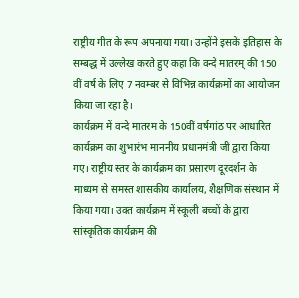राष्ट्रीय गीत के रूप अपनाया गया। उन्होंने इसके इतिहास के सम्बद्ध में उल्लेख करते हुए कहा कि वन्दे मातरम् की 150 वीं वर्ष के लिए 7 नवम्बर से विभिन्न कार्यक्रमों का आयोजन किया जा रहा है।
कार्यक्रम में वन्दे मातरम के 150वीं वर्षगांठ पर आधारित कार्यक्रम का शुभारंभ माननीय प्रधानमंत्री जी द्वारा किया गए। राष्ट्रीय स्तर के कार्यक्रम का प्रसारण दूरदर्शन के माध्यम से समस्त शासकीय कार्यालय, शैक्षणिक संस्थान में किया गया। उक्त कार्यक्रम में स्कूली बच्चों के द्वारा सांस्कृतिक कार्यक्रम की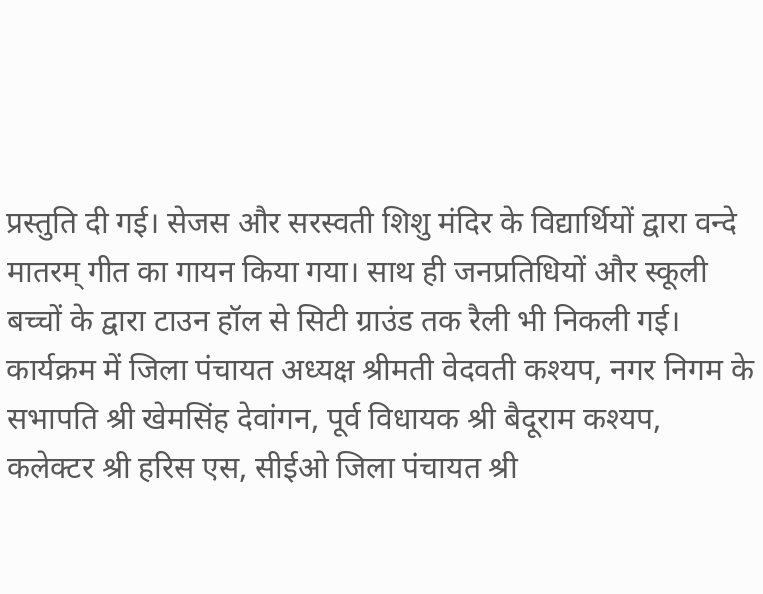प्रस्तुति दी गई। सेजस और सरस्वती शिशु मंदिर के विद्यार्थियों द्वारा वन्दे मातरम् गीत का गायन किया गया। साथ ही जनप्रतिधियों और स्कूली बच्चों के द्वारा टाउन हॉल से सिटी ग्राउंड तक रैली भी निकली गई। कार्यक्रम में जिला पंचायत अध्यक्ष श्रीमती वेदवती कश्यप, नगर निगम के सभापति श्री खेमसिंह देवांगन, पूर्व विधायक श्री बैदूराम कश्यप, कलेक्टर श्री हरिस एस, सीईओ जिला पंचायत श्री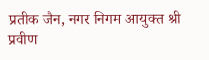प्रतीक जैन, नगर निगम आयुक्त श्री प्रवीण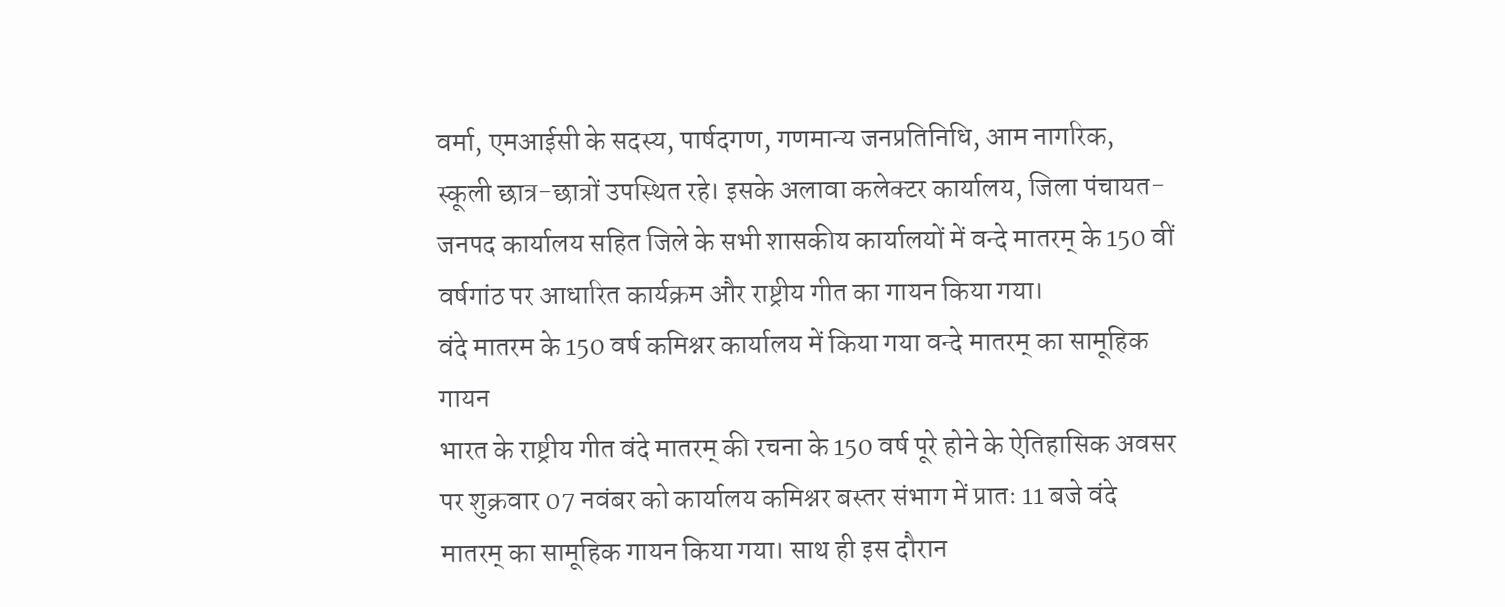वर्मा, एमआईसी के सदस्य, पार्षदगण, गणमान्य जनप्रतिनिधि, आम नागरिक, स्कूली छात्र-छात्रों उपस्थित रहे। इसके अलावा कलेक्टर कार्यालय, जिला पंचायत-जनपद कार्यालय सहित जिले के सभी शासकीय कार्यालयों में वन्दे मातरम् के 150 वीं वर्षगांठ पर आधारित कार्यक्रम और राष्ट्रीय गीत का गायन किया गया।
वंदे मातरम के 150 वर्ष कमिश्नर कार्यालय में किया गया वन्दे मातरम् का सामूहिक गायन
भारत के राष्ट्रीय गीत वंदे मातरम् की रचना के 150 वर्ष पूरे होने के ऐतिहासिक अवसर पर शुक्रवार 07 नवंबर को कार्यालय कमिश्नर बस्तर संभाग में प्रातः 11 बजे वंदे मातरम् का सामूहिक गायन किया गया। साथ ही इस दौरान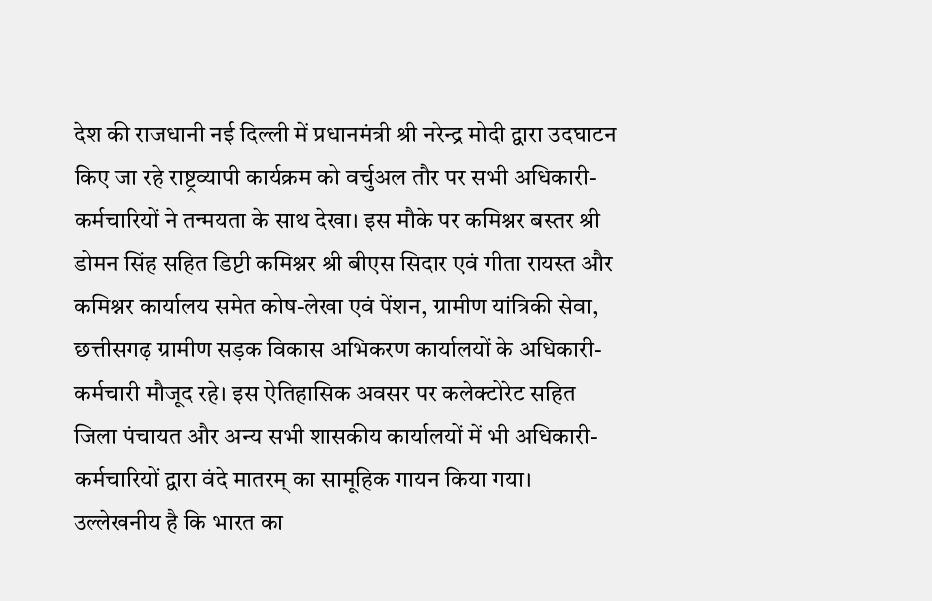देश की राजधानी नई दिल्ली में प्रधानमंत्री श्री नरेन्द्र मोदी द्वारा उदघाटन किए जा रहे राष्ट्रव्यापी कार्यक्रम को वर्चुअल तौर पर सभी अधिकारी-कर्मचारियों ने तन्मयता के साथ देखा। इस मौके पर कमिश्नर बस्तर श्री डोमन सिंह सहित डिप्टी कमिश्नर श्री बीएस सिदार एवं गीता रायस्त और कमिश्नर कार्यालय समेत कोष-लेखा एवं पेंशन, ग्रामीण यांत्रिकी सेवा, छत्तीसगढ़ ग्रामीण सड़क विकास अभिकरण कार्यालयों के अधिकारी-कर्मचारी मौजूद रहे। इस ऐतिहासिक अवसर पर कलेक्टोरेट सहित जिला पंचायत और अन्य सभी शासकीय कार्यालयों में भी अधिकारी-कर्मचारियों द्वारा वंदे मातरम् का सामूहिक गायन किया गया।
उल्लेखनीय है कि भारत का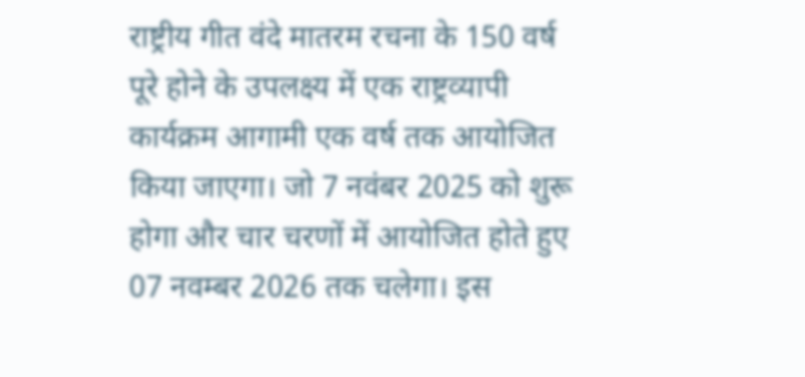राष्ट्रीय गीत वंदे मातरम रचना के 150 वर्ष पूरे होने के उपलक्ष्य में एक राष्ट्रव्यापी कार्यक्रम आगामी एक वर्ष तक आयोजित किया जाएगा। जो 7 नवंबर 2025 को शुरू होगा और चार चरणों में आयोजित होते हुए 07 नवम्बर 2026 तक चलेगा। इस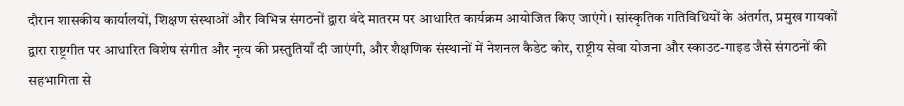दौरान शासकीय कार्यालयों, शिक्षण संस्थाओं और विभिन्न संगठनों द्वारा वंदे मातरम पर आधारित कार्यक्रम आयोजित किए जाएंगे। सांस्कृतिक गतिविधियों के अंतर्गत, प्रमुख गायकों द्वारा राष्ट्रगीत पर आधारित विशेष संगीत और नृत्य की प्रस्तुतियाँ दी जाएंगी, और शैक्षणिक संस्थानों में नेशनल कैडेट कोर, राष्ट्रीय सेवा योजना और स्काउट-गाइड जैसे संगठनों की सहभागिता से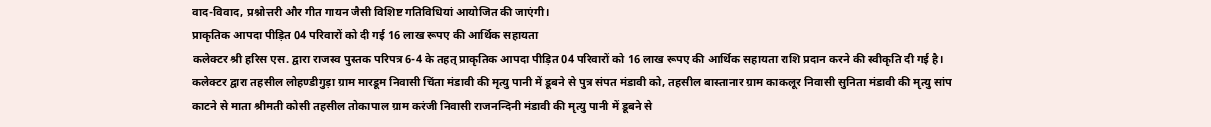वाद-विवाद, प्रश्नोत्तरी और गीत गायन जैसी विशिष्ट गतिविधियां आयोजित की जाएंगी।
प्राकृतिक आपदा पीड़ित 04 परिवारों को दी गई 16 लाख रूपए की आर्थिक सहायता
कलेक्टर श्री हरिस एस. द्वारा राजस्व पुस्तक परिपत्र 6-4 के तहत् प्राकृतिक आपदा पीड़ित 04 परिवारों को 16 लाख रूपए की आर्थिक सहायता राशि प्रदान करने की स्वीकृति दी गई है। कलेक्टर द्वारा तहसील लोहण्डीगुड़ा ग्राम मारडूम निवासी चिंता मंडावी की मृत्यु पानी में डूबने से पुत्र संपत मंडावी को, तहसील बास्तानार ग्राम काकलूर निवासी सुनिता मंडावी की मृत्यु सांप काटने से माता श्रीमती कोसी तहसील तोकापाल ग्राम करंजी निवासी राजनन्दिनी मंडावी की मृत्यु पानी में डूबने से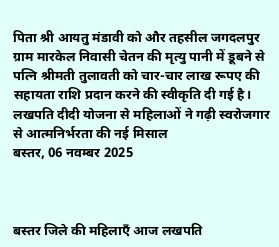पिता श्री आयतु मंडावी को और तहसील जगदलपुर ग्राम मारकेल निवासी चेतन की मृत्यु पानी में डूबने से पत्नि श्रीमती तुलावती को चार-चार लाख रूपए की सहायता राशि प्रदान करने की स्वीकृति दी गई है।
लखपति दीदी योजना से महिलाओं ने गढ़ी स्वरोजगार से आत्मनिर्भरता की नई मिसाल
बस्तर, 06 नवम्बर 2025



बस्तर जिले की महिलाएँ आज लखपति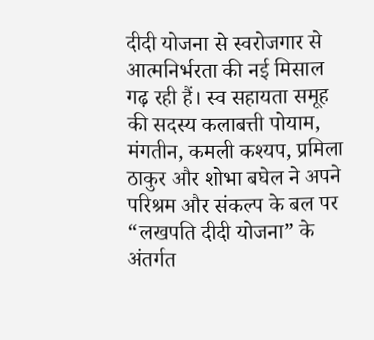दीदी योजना से स्वरोजगार से आत्मनिर्भरता की नई मिसाल गढ़ रही हैं। स्व सहायता समूह की सदस्य कलाबत्ती पोयाम, मंगतीन, कमली कश्यप, प्रमिला ठाकुर और शोभा बघेल ने अपने परिश्रम और संकल्प के बल पर “लखपति दीदी योजना” के अंतर्गत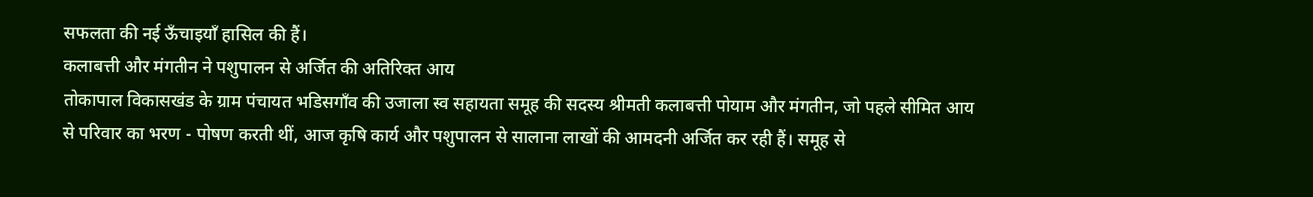सफलता की नई ऊँचाइयाँ हासिल की हैं।
कलाबत्ती और मंगतीन ने पशुपालन से अर्जित की अतिरिक्त आय
तोकापाल विकासखंड के ग्राम पंचायत भडिसगाँव की उजाला स्व सहायता समूह की सदस्य श्रीमती कलाबत्ती पोयाम और मंगतीन, जो पहले सीमित आय से परिवार का भरण - पोषण करती थीं, आज कृषि कार्य और पशुपालन से सालाना लाखों की आमदनी अर्जित कर रही हैं। समूह से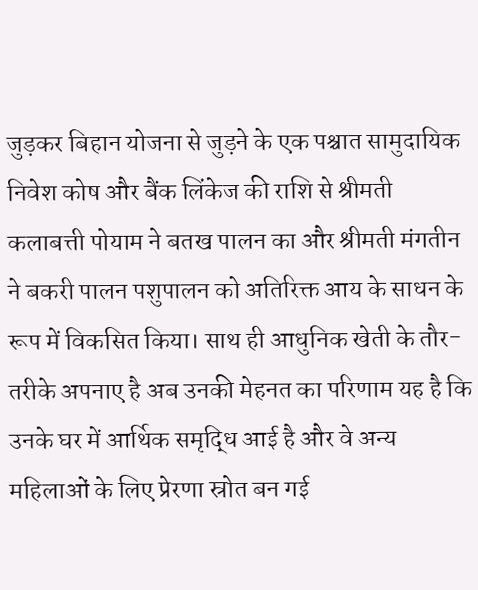जुड़कर बिहान योजना से जुड़ने के एक पश्चात सामुदायिक निवेश कोष और बैंक लिंकेज की राशि से श्रीमती कलाबत्ती पोयाम ने बतख पालन का और श्रीमती मंगतीन ने बकरी पालन पशुपालन को अतिरिक्त आय के साधन के रूप में विकसित किया। साथ ही आधुनिक खेती के तौर-तरीके अपनाए है अब उनकी मेहनत का परिणाम यह है कि उनके घर में आर्थिक समृद्धि आई है और वे अन्य महिलाओं के लिए प्रेरणा स्रोत बन गई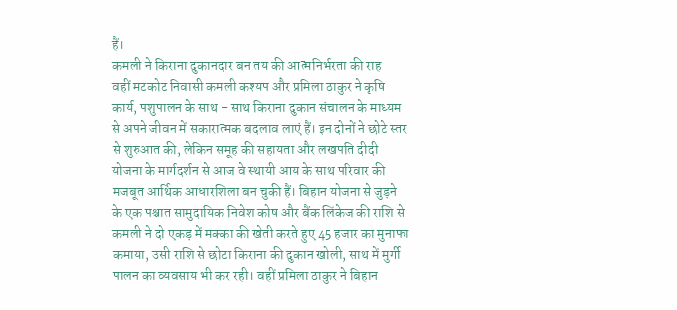हैं।
कमली ने किराना दुकानदार बन तय की आत्मनिर्भरता की राह
वहीं मटकोट निवासी कमली कश्यप और प्रमिला ठाकुर ने कृषि कार्य, पशुपालन के साथ - साथ किराना दुकान संचालन के माध्यम से अपने जीवन में सकारात्मक बदलाव लाएं हैं। इन दोनों ने छोटे स्तर से शुरुआत की, लेकिन समूह की सहायता और लखपति दीदी योजना के मार्गदर्शन से आज वे स्थायी आय के साथ परिवार की मजबूत आर्थिक आधारशिला बन चुकी हैं। बिहान योजना से जुड़ने के एक पश्चात सामुदायिक निवेश कोष और बैंक लिंकेज की राशि से कमली ने दो एकड़ में मक्का की खेती करते हुए 45 हजार का मुनाफा कमाया, उसी राशि से छोटा किराना की दुकान खोली, साथ में मुर्गी पालन का व्यवसाय भी कर रही। वहीं प्रमिला ठाकुर ने बिहान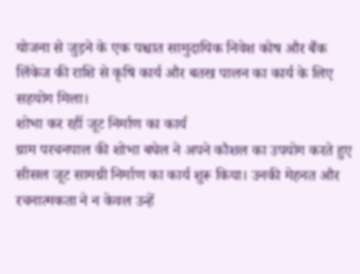योजना से जुड़ने के एक पश्चात सामुदायिक निवेश कोष और बैंक लिंकेज की राशि से कृषि कार्य और बतख पालन का कार्य के लिए सहयोग मिला।
शोभा कर रहीं जूट निर्माण का कार्य
ग्राम परचनपाल की शोभा बघेल ने अपने कौशल का उपयोग करते हुए सीसल जूट सामग्री निर्माण का कार्य शुरू किया। उनकी मेहनत और रचनात्मकता ने न केवल उन्हें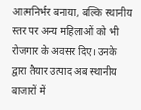आत्मनिर्भर बनाया, बल्कि स्थानीय स्तर पर अन्य महिलाओं को भी रोजगार के अवसर दिए। उनके द्वारा तैयार उत्पाद अब स्थानीय बाजारों में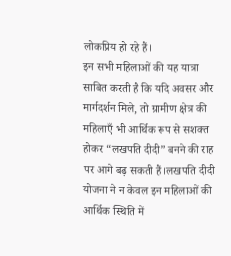लोकप्रिय हो रहे हैं।
इन सभी महिलाओं की यह यात्रा साबित करती है कि यदि अवसर और मार्गदर्शन मिले, तो ग्रामीण क्षेत्र की महिलाएँ भी आर्थिक रूप से सशक्त होकर “लखपति दीदी” बनने की राह पर आगे बढ़ सकती हैं।लखपति दीदी योजना ने न केवल इन महिलाओं की आर्थिक स्थिति में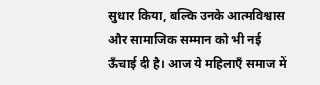सुधार किया, बल्कि उनके आत्मविश्वास और सामाजिक सम्मान को भी नई ऊँचाई दी है। आज ये महिलाएँ समाज में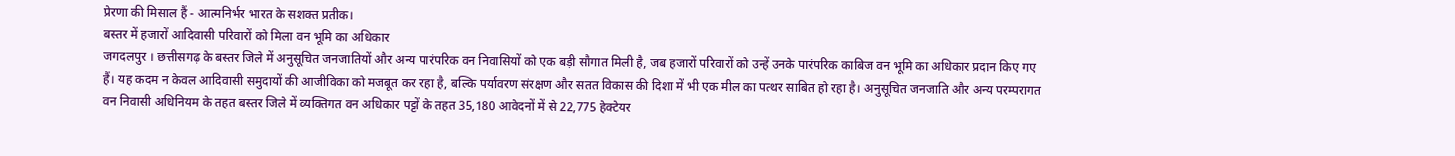प्रेरणा की मिसाल हैं - आत्मनिर्भर भारत के सशक्त प्रतीक।
बस्तर में हजारों आदिवासी परिवारों को मिला वन भूमि का अधिकार
जगदलपुर । छत्तीसगढ़ के बस्तर जिले में अनुसूचित जनजातियों और अन्य पारंपरिक वन निवासियों को एक बड़ी सौगात मिली है, जब हजारों परिवारों को उन्हें उनके पारंपरिक काबिज वन भूमि का अधिकार प्रदान किए गए हैं। यह कदम न केवल आदिवासी समुदायों की आजीविका को मजबूत कर रहा है, बल्कि पर्यावरण संरक्षण और सतत विकास की दिशा में भी एक मील का पत्थर साबित हो रहा है। अनुसूचित जनजाति और अन्य परम्परागत वन निवासी अधिनियम के तहत बस्तर जिले में व्यक्तिगत वन अधिकार पट्टों के तहत 35,180 आवेदनों में से 22,775 हेक्टेयर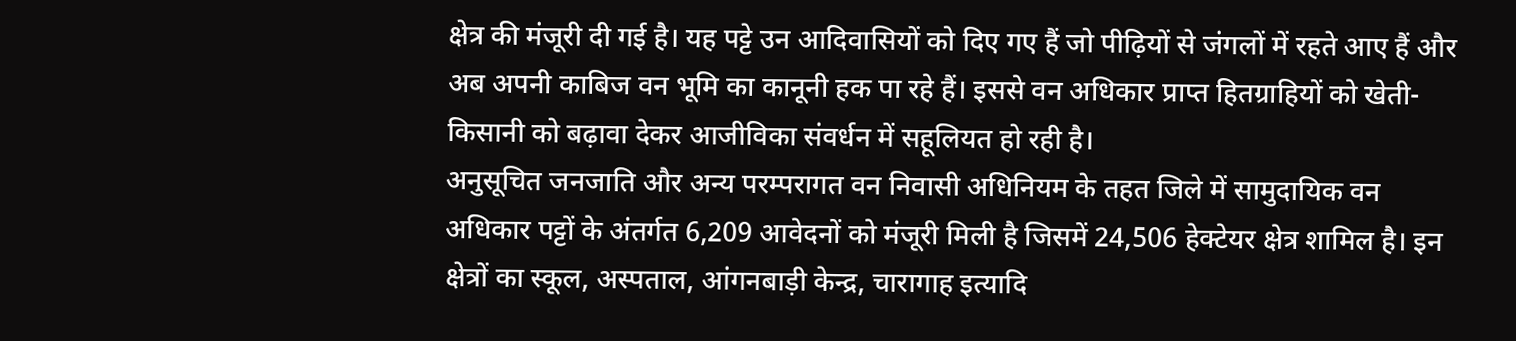क्षेत्र की मंजूरी दी गई है। यह पट्टे उन आदिवासियों को दिए गए हैं जो पीढ़ियों से जंगलों में रहते आए हैं और अब अपनी काबिज वन भूमि का कानूनी हक पा रहे हैं। इससे वन अधिकार प्राप्त हितग्राहियों को खेती-किसानी को बढ़ावा देकर आजीविका संवर्धन में सहूलियत हो रही है।
अनुसूचित जनजाति और अन्य परम्परागत वन निवासी अधिनियम के तहत जिले में सामुदायिक वन अधिकार पट्टों के अंतर्गत 6,209 आवेदनों को मंजूरी मिली है जिसमें 24,506 हेक्टेयर क्षेत्र शामिल है। इन क्षेत्रों का स्कूल, अस्पताल, आंगनबाड़ी केन्द्र, चारागाह इत्यादि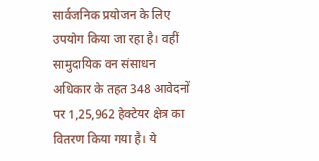सार्वजनिक प्रयोजन के लिए उपयोग किया जा रहा है। वहीं सामुदायिक वन संसाधन अधिकार के तहत 348 आवेदनों पर 1,25,962 हेक्टेयर क्षेत्र का वितरण किया गया है। ये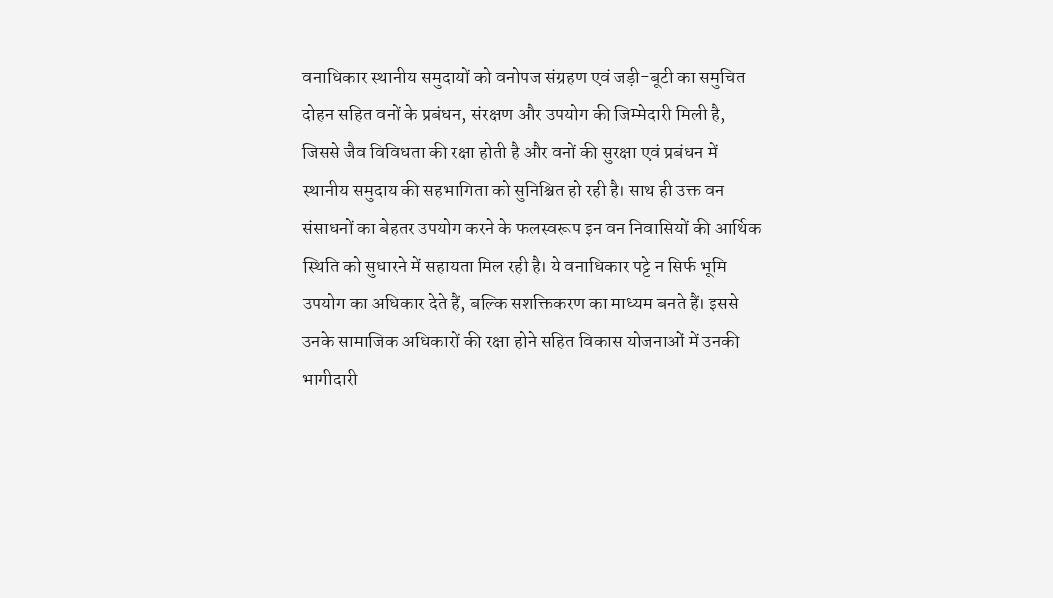वनाधिकार स्थानीय समुदायों को वनोपज संग्रहण एवं जड़ी-बूटी का समुचित दोहन सहित वनों के प्रबंधन, संरक्षण और उपयोग की जिम्मेदारी मिली है, जिससे जैव विविधता की रक्षा होती है और वनों की सुरक्षा एवं प्रबंधन में स्थानीय समुदाय की सहभागिता को सुनिश्चित हो रही है। साथ ही उक्त वन संसाधनों का बेहतर उपयोग करने के फलस्वरूप इन वन निवासियों की आर्थिक स्थिति को सुधारने में सहायता मिल रही है। ये वनाधिकार पट्टे न सिर्फ भूमि उपयोग का अधिकार देते हैं, बल्कि सशक्तिकरण का माध्यम बनते हैं। इससे उनके सामाजिक अधिकारों की रक्षा होने सहित विकास योजनाओं में उनकी भागीदारी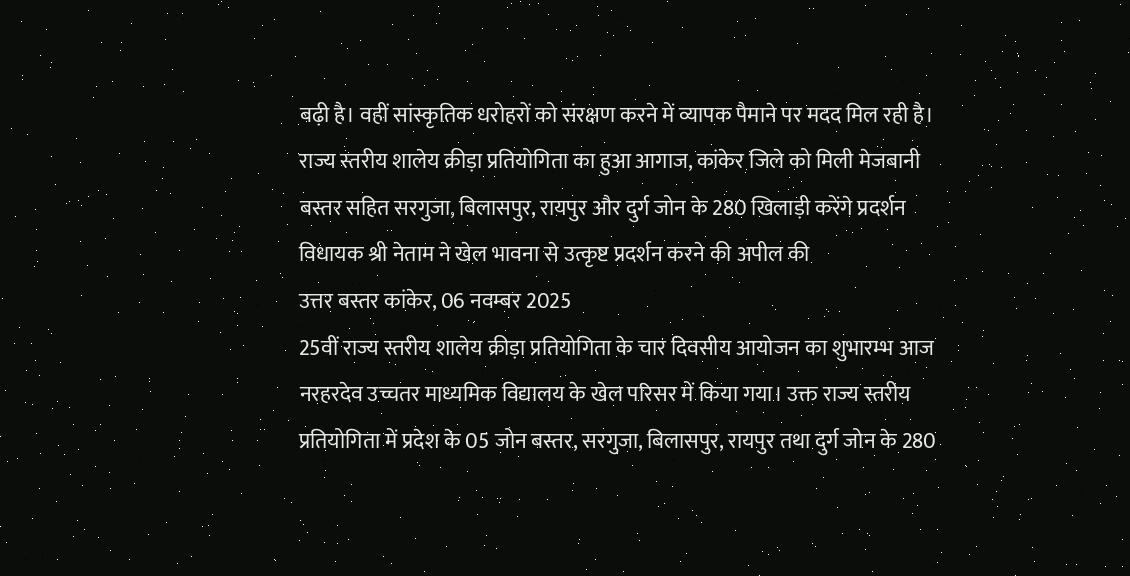बढ़ी है। वहीं सांस्कृतिक धरोहरों को संरक्षण करने में व्यापक पैमाने पर मदद मिल रही है।
राज्य स्तरीय शालेय क्रीड़ा प्रतियोगिता का हुआ आगाज, कांकेर जिले को मिली मेजबानी
बस्तर सहित सरगुजा, बिलासपुर, रायपुर और दुर्ग जोन के 280 खिलाड़ी करेंगे प्रदर्शन
विधायक श्री नेताम ने खेल भावना से उत्कृष्ट प्रदर्शन करने की अपील की
उत्तर बस्तर कांकेर, 06 नवम्बर 2025
25वीं राज्य स्तरीय शालेय क्रीड़ा प्रतियोगिता के चार दिवसीय आयोजन का शुभारम्भ आज नरहरदेव उच्चतर माध्यमिक विद्यालय के खेल परिसर में किया गया। उक्त राज्य स्तरीय प्रतियोगिता में प्रदेश के 05 जोन बस्तर, सरगुजा, बिलासपुर, रायपुर तथा दुर्ग जोन के 280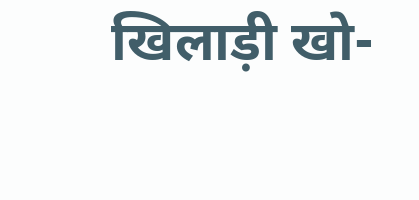खिलाड़ी खो-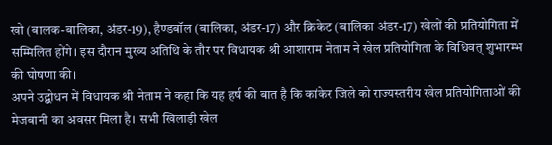खो (बालक-बालिका, अंडर-19), हैण्डबॉल (बालिका, अंडर-17) और क्रिकेट (बालिका अंडर-17) खेलों की प्रतियोगिता में सम्मिलित होंगे। इस दौरान मुख्य अतिथि के तौर पर विधायक श्री आशाराम नेताम ने खेल प्रतियोगिता के विधिवत् शुभारम्भ की घोषणा की।
अपने उद्बोधन में विधायक श्री नेताम ने कहा कि यह हर्ष की बात है कि कांकेर जिले को राज्यस्तरीय खेल प्रतियोगिताओं की मेजबानी का अवसर मिला है। सभी खिलाड़ी खेल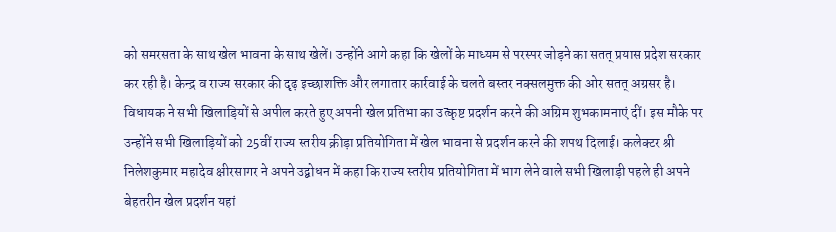को समरसता के साथ खेल भावना के साथ खेलें। उन्होंने आगे कहा कि खेलों के माध्यम से परस्पर जोड़ने का सतत् प्रयास प्रदेश सरकार कर रही है। केन्द्र व राज्य सरकार की दृढ़ इच्छाशक्ति और लगातार कार्रवाई के चलते बस्तर नक्सलमुक्त की ओर सतत् अग्रसर है। विधायक ने सभी खिलाड़ियों से अपील करते हुए अपनी खेल प्रतिभा का उत्कृष्ट प्रदर्शन करने की अग्रिम शुभकामनाएं दीं। इस मौके पर उन्होंने सभी खिलाड़ियों को 25वीं राज्य स्तरीय क्रीड़ा प्रतियोगिता में खेल भावना से प्रदर्शन करने की शपथ दिलाई। कलेक्टर श्री निलेशकुमार महादेव क्षीरसागर ने अपने उद्बोधन में कहा कि राज्य स्तरीय प्रतियोगिता में भाग लेने वाले सभी खिलाड़ी पहले ही अपने बेहतरीन खेल प्रदर्शन यहां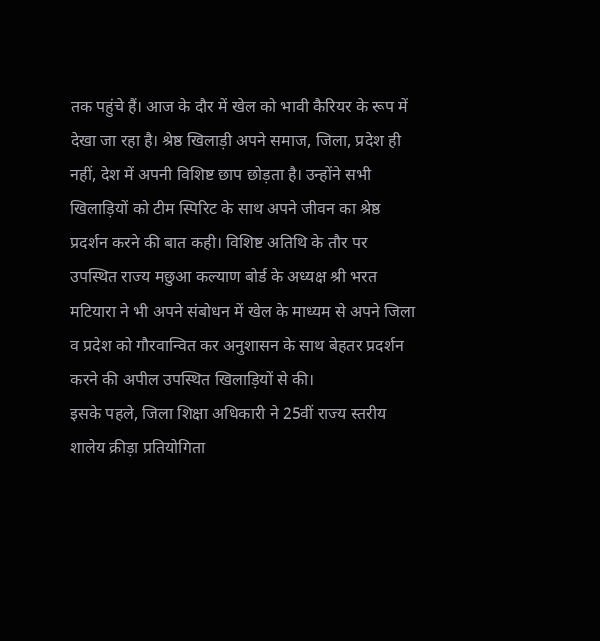तक पहुंचे हैं। आज के दौर में खेल को भावी कैरियर के रूप में देखा जा रहा है। श्रेष्ठ खिलाड़ी अपने समाज, जिला, प्रदेश ही नहीं, देश में अपनी विशिष्ट छाप छोड़ता है। उन्होंने सभी खिलाड़ियों को टीम स्पिरिट के साथ अपने जीवन का श्रेष्ठ प्रदर्शन करने की बात कही। विशिष्ट अतिथि के तौर पर उपस्थित राज्य मछुआ कल्याण बोर्ड के अध्यक्ष श्री भरत मटियारा ने भी अपने संबोधन में खेल के माध्यम से अपने जिला व प्रदेश को गौरवान्वित कर अनुशासन के साथ बेहतर प्रदर्शन करने की अपील उपस्थित खिलाड़ियों से की।
इसके पहले, जिला शिक्षा अधिकारी ने 25वीं राज्य स्तरीय शालेय क्रीड़ा प्रतियोगिता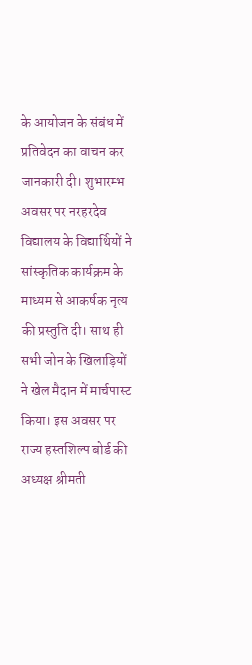के आयोजन के संबंध में प्रतिवेदन का वाचन कर जानकारी दी। शुभारम्भ अवसर पर नरहरदेव विद्यालय के विद्यार्थियों ने सांस्कृतिक कार्यक्रम के माध्यम से आकर्षक नृत्य की प्रस्तुति दी। साथ ही सभी जोन के खिलाड़ियों ने खेल मैदान में मार्चपास्ट किया। इस अवसर पर राज्य हस्तशिल्प बोर्ड की अध्यक्ष श्रीमती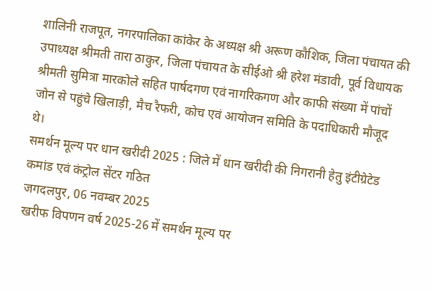शालिनी राजपूत, नगरपालिका कांकेर के अध्यक्ष श्री अरूण कौशिक, जिला पंचायत की उपाध्यक्ष श्रीमती तारा ठाकुर, जिला पंचायत के सीईओ श्री हरेश मंडावी, पूर्व विधायक श्रीमती सुमित्रा मारकोले सहित पार्षदगण एवं नागरिकगण और काफी संख्या में पांचों जोन से पहुंचे खिलाड़ी, मैच रैफरी, कोच एवं आयोजन समिति के पदाधिकारी मौजूद थे।
समर्थन मूल्य पर धान खरीदी 2025 : जिले में धान खरीदी की निगरानी हेतु इंटीग्रेटेड कमांड एवं कंट्रोल सेंटर गठित
जगदलपुर, 06 नवम्बर 2025
खरीफ विपणन वर्ष 2025-26 में समर्थन मूल्य पर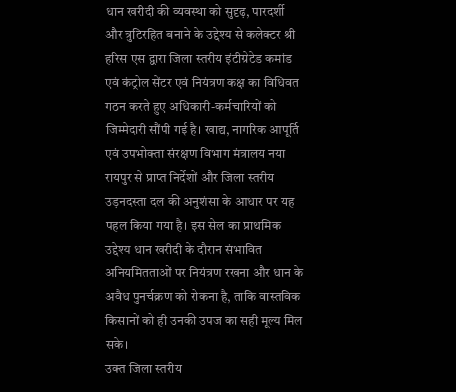धान खरीदी की व्यवस्था को सुदृढ़, पारदर्शी और त्रुटिरहित बनाने के उद्देश्य से कलेक्टर श्री हरिस एस द्वारा जिला स्तरीय इंटीग्रेटेड कमांड एवं कंट्रोल सेंटर एवं नियंत्रण कक्ष का विधिवत गठन करते हुए अधिकारी-कर्मचारियों को जिम्मेदारी सौंपी गई है। खाद्य, नागरिक आपूर्ति एवं उपभोक्ता संरक्षण विभाग मंत्रालय नया रायपुर से प्राप्त निर्देशों और जिला स्तरीय उड़नदस्ता दल की अनुशंसा के आधार पर यह पहल किया गया है। इस सेल का प्राथमिक उद्देश्य धान खरीदी के दौरान संभावित अनियमितताओं पर नियंत्रण रखना और धान के अवैध पुनर्चक्रण को रोकना है, ताकि वास्तविक किसानों को ही उनकी उपज का सही मूल्य मिल सके।
उक्त जिला स्तरीय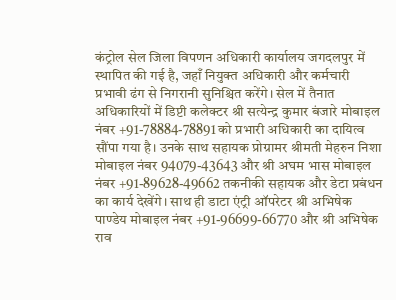कंट्रोल सेल जिला विपणन अधिकारी कार्यालय जगदलपुर में स्थापित की गई है, जहाँ नियुक्त अधिकारी और कर्मचारी प्रभावी ढंग से निगरानी सुनिश्चित करेंगे। सेल में तैनात अधिकारियों में डिप्टी कलेक्टर श्री सत्येन्द्र कुमार बंजारे मोबाइल नंबर +91-78884-78891 को प्रभारी अधिकारी का दायित्व सौंपा गया है। उनके साथ सहायक प्रोग्रामर श्रीमती मेहरुन निशा मोबाइल नंबर 94079-43643 और श्री अघम भास मोबाइल नंबर +91-89628-49662 तकनीकी सहायक और डेटा प्रबंधन का कार्य देखेंगे। साथ ही डाटा एंट्री ऑपरेटर श्री अभिषेक पाण्डेय मोबाइल नंबर +91-96699-66770 और श्री अभिषेक राव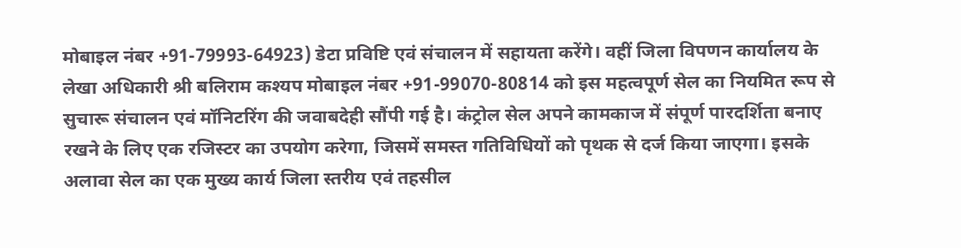मोबाइल नंबर +91-79993-64923) डेटा प्रविष्टि एवं संचालन में सहायता करेंगे। वहीं जिला विपणन कार्यालय के लेखा अधिकारी श्री बलिराम कश्यप मोबाइल नंबर +91-99070-80814 को इस महत्वपूर्ण सेल का नियमित रूप से सुचारू संचालन एवं मॉनिटरिंग की जवाबदेही सौंपी गई है। कंट्रोल सेल अपने कामकाज में संपूर्ण पारदर्शिता बनाए रखने के लिए एक रजिस्टर का उपयोग करेगा, जिसमें समस्त गतिविधियों को पृथक से दर्ज किया जाएगा। इसके अलावा सेल का एक मुख्य कार्य जिला स्तरीय एवं तहसील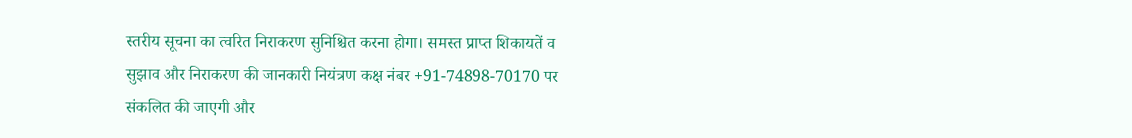स्तरीय सूचना का त्वरित निराकरण सुनिश्चित करना होगा। समस्त प्राप्त शिकायतें व सुझाव और निराकरण की जानकारी नियंत्रण कक्ष नंबर +91-74898-70170 पर संकलित की जाएगी और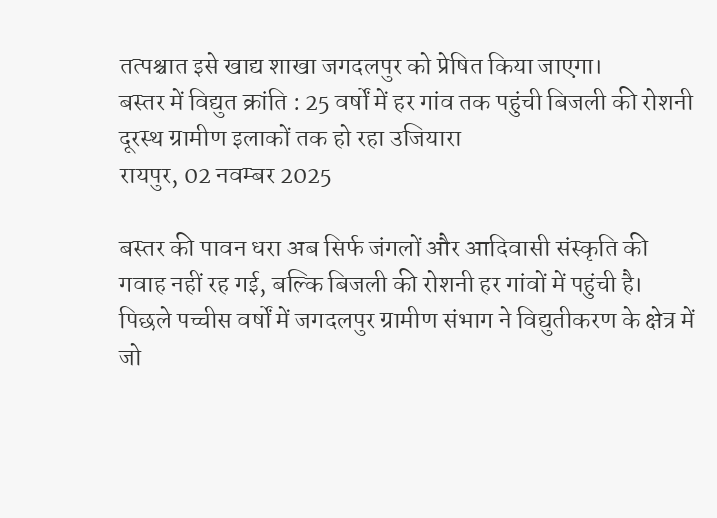तत्पश्चात इसे खाद्य शाखा जगदलपुर को प्रेषित किया जाएगा।
बस्तर में विद्युत क्रांति : 25 वर्षों में हर गांव तक पहुंची बिजली की रोशनी
दूरस्थ ग्रामीण इलाकों तक हो रहा उजियारा
रायपुर, 02 नवम्बर 2025

बस्तर की पावन धरा अब सिर्फ जंगलों और आदिवासी संस्कृति की गवाह नहीं रह गई, बल्कि बिजली की रोशनी हर गांवों में पहुंची है। पिछले पच्चीस वर्षों में जगदलपुर ग्रामीण संभाग ने विद्युतीकरण के क्षेत्र में जो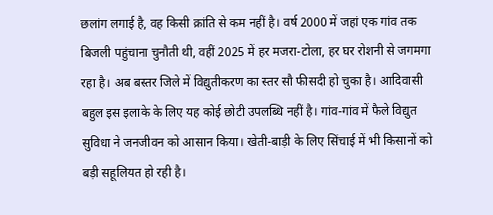छलांग लगाई है, वह किसी क्रांति से कम नहीं है। वर्ष 2000 में जहां एक गांव तक बिजली पहुंचाना चुनौती थी, वहीं 2025 में हर मजरा-टोला, हर घर रोशनी से जगमगा रहा है। अब बस्तर जिले में विद्युतीकरण का स्तर सौ फीसदी हो चुका है। आदिवासी बहुल इस इलाके के लिए यह कोई छोटी उपलब्धि नहीं है। गांव-गांव में फैले विद्युत सुविधा ने जनजीवन को आसान किया। खेती-बाड़ी के लिए सिंचाई में भी किसानों को बड़ी सहूलियत हो रही है।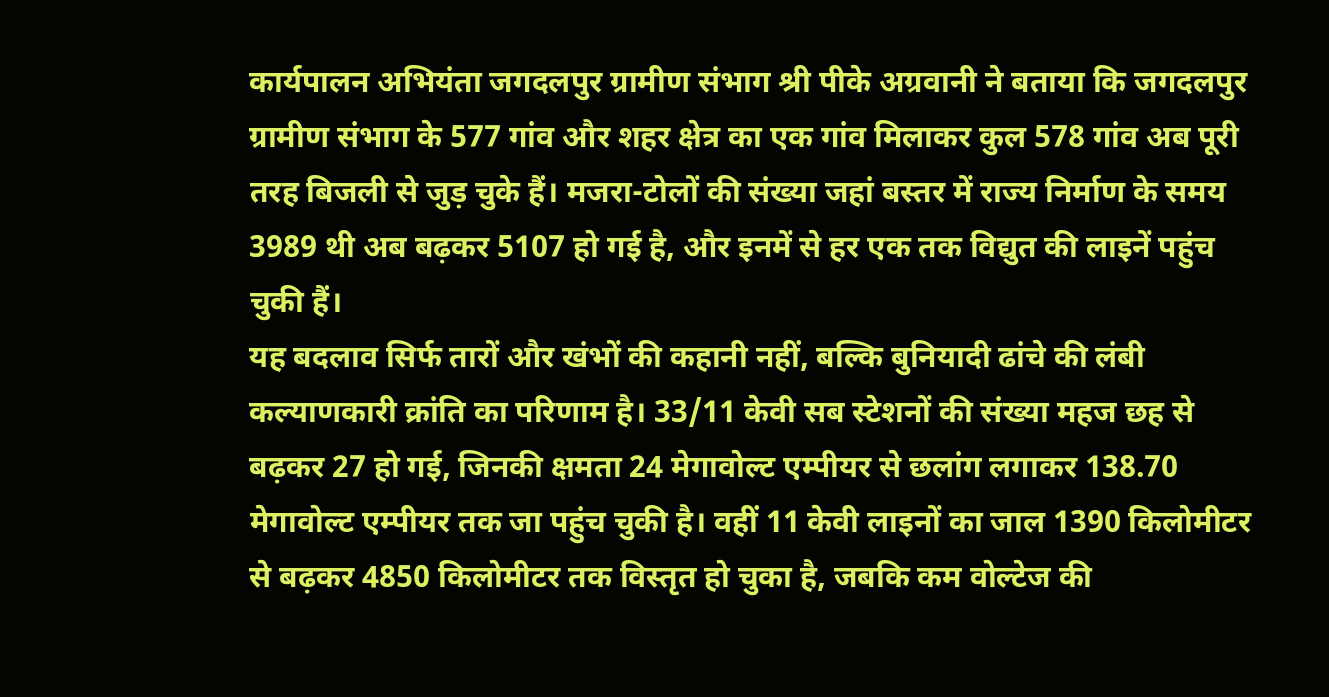कार्यपालन अभियंता जगदलपुर ग्रामीण संभाग श्री पीके अग्रवानी ने बताया कि जगदलपुर ग्रामीण संभाग के 577 गांव और शहर क्षेत्र का एक गांव मिलाकर कुल 578 गांव अब पूरी तरह बिजली से जुड़ चुके हैं। मजरा-टोलों की संख्या जहां बस्तर में राज्य निर्माण के समय 3989 थी अब बढ़कर 5107 हो गई है, और इनमें से हर एक तक विद्युत की लाइनें पहुंच चुकी हैं।
यह बदलाव सिर्फ तारों और खंभों की कहानी नहीं, बल्कि बुनियादी ढांचे की लंबी कल्याणकारी क्रांति का परिणाम है। 33/11 केवी सब स्टेशनों की संख्या महज छह से बढ़कर 27 हो गई, जिनकी क्षमता 24 मेगावोल्ट एम्पीयर से छलांग लगाकर 138.70 मेगावोल्ट एम्पीयर तक जा पहुंच चुकी है। वहीं 11 केवी लाइनों का जाल 1390 किलोमीटर से बढ़कर 4850 किलोमीटर तक विस्तृत हो चुका है, जबकि कम वोल्टेज की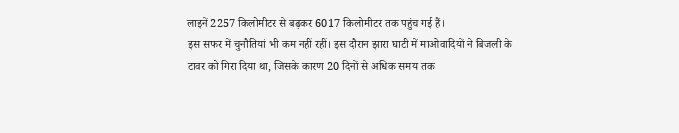लाइनें 2257 किलोमीटर से बढ़कर 6017 किलोमीटर तक पहुंच गई हैं।
इस सफर में चुनौतियां भी कम नहीं रहीं। इस दौरान झारा घाटी में माओवादियों ने बिजली के टावर को गिरा दिया था, जिसके कारण 20 दिनों से अधिक समय तक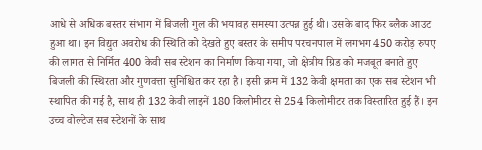आधे से अधिक बस्तर संभाग में बिजली गुल की भयावह समस्या उत्पन्न हुई थी। उसके बाद फिर ब्लैक आउट हुआ था। इन विद्युत अवरोध की स्थिति को देखते हुए बस्तर के समीप परचनपाल में लगभग 450 करोड़ रुपए की लागत से निर्मित 400 केवी सब स्टेशन का निर्माण किया गया, जो क्षेत्रीय ग्रिड को मजबूत बनाते हुए बिजली की स्थिरता और गुणवत्ता सुनिश्चित कर रहा है। इसी क्रम में 132 केवी क्षमता का एक सब स्टेशन भी स्थापित की गई है, साथ ही 132 केवी लाइनें 180 किलोमीटर से 254 किलोमीटर तक विस्तारित हुई हैं। इन उच्च वोल्टेज सब स्टेशनों के साथ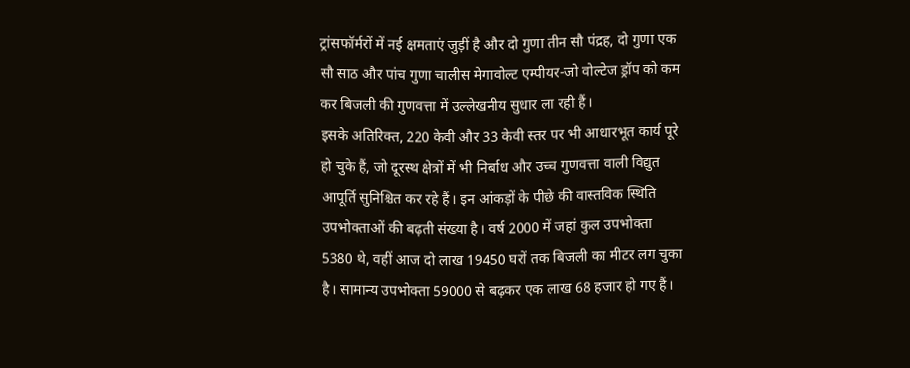ट्रांसफॉर्मरों में नई क्षमताएं जुड़ीं है और दो गुणा तीन सौ पंद्रह, दो गुणा एक सौ साठ और पांच गुणा चालीस मेगावोल्ट एम्पीयर-जो वोल्टेज ड्रॉप को कम कर बिजली की गुणवत्ता में उल्लेखनीय सुधार ला रही हैं।
इसके अतिरिक्त, 220 केवी और 33 केवी स्तर पर भी आधारभूत कार्य पूरे हो चुके हैं, जो दूरस्थ क्षेत्रों में भी निर्बाध और उच्च गुणवत्ता वाली विद्युत आपूर्ति सुनिश्चित कर रहे हैं। इन आंकड़ों के पीछे की वास्तविक स्थिति उपभोक्ताओं की बढ़ती संख्या है। वर्ष 2000 में जहां कुल उपभोक्ता 5380 थे, वहीं आज दो लाख 19450 घरों तक बिजली का मीटर लग चुका है। सामान्य उपभोक्ता 59000 से बढ़कर एक लाख 68 हजार हो गए हैं।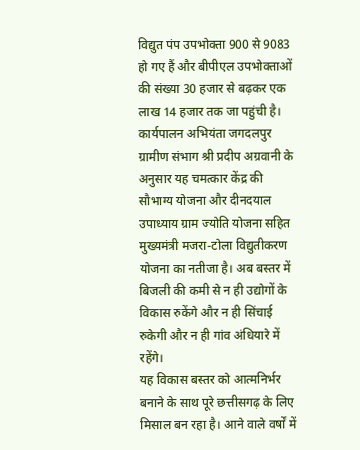विद्युत पंप उपभोक्ता 900 से 9083 हो गए हैं और बीपीएल उपभोक्ताओं की संख्या 30 हजार से बढ़कर एक लाख 14 हजार तक जा पहुंची है।
कार्यपालन अभियंता जगदलपुर ग्रामीण संभाग श्री प्रदीप अग्रवानी के अनुसार यह चमत्कार केंद्र की सौभाग्य योजना और दीनदयाल उपाध्याय ग्राम ज्योति योजना सहित मुख्यमंत्री मजरा-टोला विद्युतीकरण योजना का नतीजा है। अब बस्तर में बिजली की कमी से न ही उद्योगों के विकास रुकेंगे और न ही सिंचाई रुकेगी और न ही गांव अंधियारे में रहेंगे।
यह विकास बस्तर को आत्मनिर्भर बनाने के साथ पूरे छत्तीसगढ़ के लिए मिसाल बन रहा है। आने वाले वर्षों में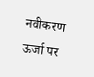नवीकरण ऊर्जा पर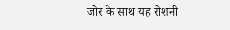जोर के साथ यह रोशनी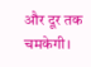और दूर तक चमकेगी।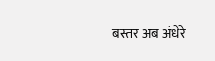बस्तर अब अंधेरे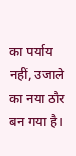का पर्याय नहीं, उजाले का नया ठौर बन गया है।